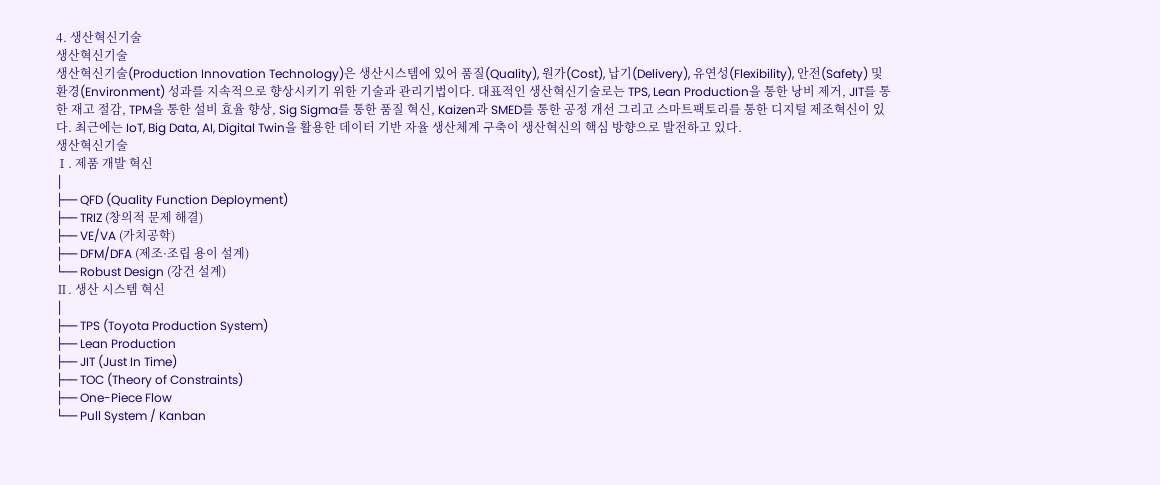4. 생산혁신기술
생산혁신기술
생산혁신기술(Production Innovation Technology)은 생산시스템에 있어 품질(Quality), 원가(Cost), 납기(Delivery), 유연성(Flexibility), 안전(Safety) 및 환경(Environment) 성과를 지속적으로 향상시키기 위한 기술과 관리기법이다. 대표적인 생산혁신기술로는 TPS, Lean Production을 통한 낭비 제거, JIT를 통한 재고 절감, TPM을 통한 설비 효율 향상, Sig Sigma를 통한 품질 혁신, Kaizen과 SMED를 통한 공정 개선 그리고 스마트팩토리를 통한 디지털 제조혁신이 있다. 최근에는 IoT, Big Data, AI, Digital Twin을 활용한 데이터 기반 자율 생산체계 구축이 생산혁신의 핵심 방향으로 발전하고 있다.
생산혁신기술
Ⅰ. 제품 개발 혁신
│
├── QFD (Quality Function Deployment)
├── TRIZ (창의적 문제 해결)
├── VE/VA (가치공학)
├── DFM/DFA (제조·조립 용이 설계)
└── Robust Design (강건 설계)
Ⅱ. 생산 시스템 혁신
│
├── TPS (Toyota Production System)
├── Lean Production
├── JIT (Just In Time)
├── TOC (Theory of Constraints)
├── One-Piece Flow
└── Pull System / Kanban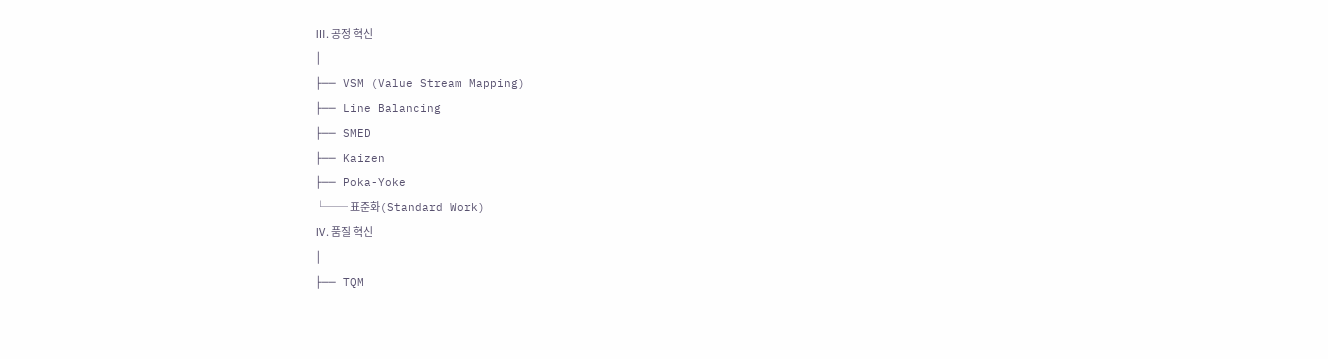Ⅲ. 공정 혁신
│
├── VSM (Value Stream Mapping)
├── Line Balancing
├── SMED
├── Kaizen
├── Poka-Yoke
└── 표준화(Standard Work)
Ⅳ. 품질 혁신
│
├── TQM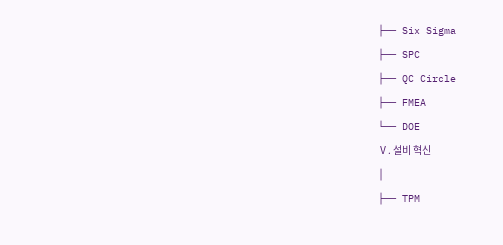├── Six Sigma
├── SPC
├── QC Circle
├── FMEA
└── DOE
Ⅴ. 설비 혁신
│
├── TPM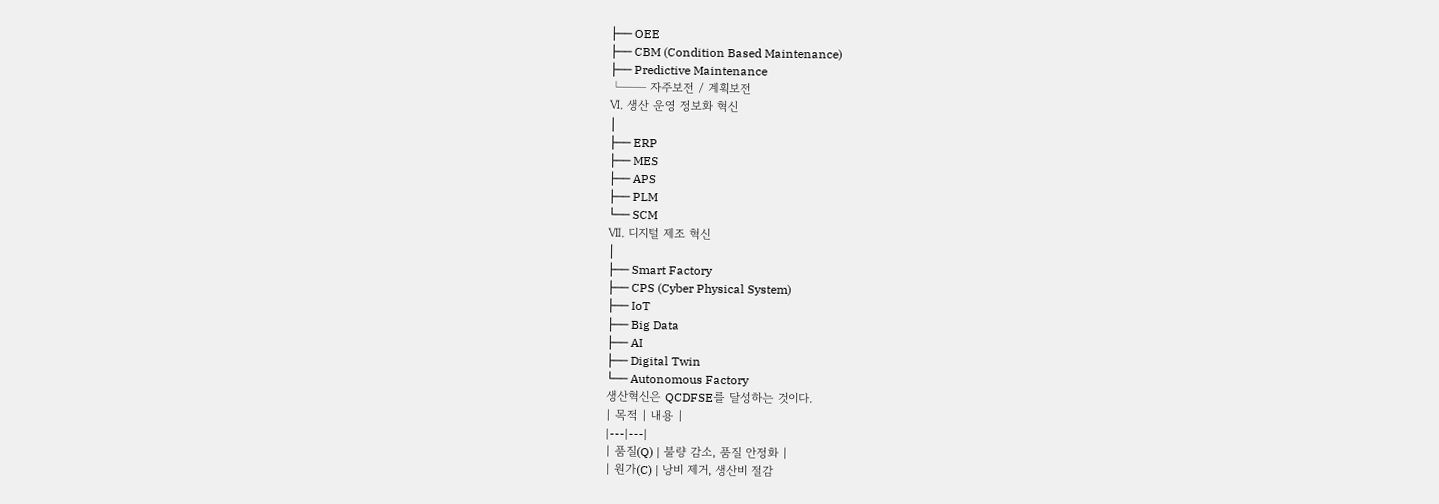├── OEE
├── CBM (Condition Based Maintenance)
├── Predictive Maintenance
└── 자주보전 / 계획보전
Ⅵ. 생산 운영 정보화 혁신
│
├── ERP
├── MES
├── APS
├── PLM
└── SCM
Ⅶ. 디지털 제조 혁신
│
├── Smart Factory
├── CPS (Cyber Physical System)
├── IoT
├── Big Data
├── AI
├── Digital Twin
└── Autonomous Factory
생산혁신은 QCDFSE를 달성하는 것이다.
| 목적 | 내용 |
|---|---|
| 품질(Q) | 불량 감소, 품질 안정화 |
| 원가(C) | 낭비 제거, 생산비 절감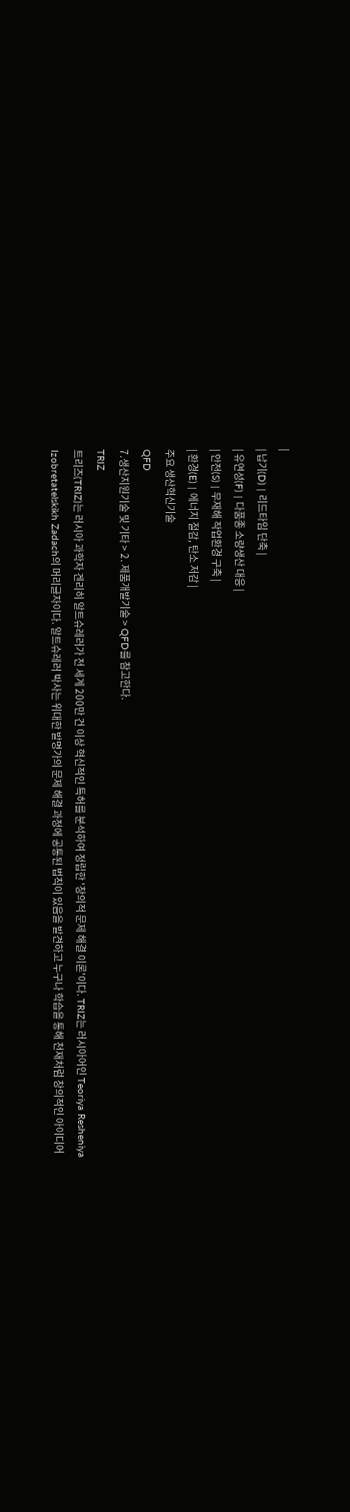|
| 납기(D) | 리드타임 단축 |
| 유연성(F) | 다품종 소량생산 대응 |
| 안전(S) | 무재해 작업환경 구축 |
| 환경(E) | 에너지 절감, 탄소 저감 |
주요 생산혁신기술
QFD
7.생산지원기술 및 기타 > 2. 제품개발기술 > QFD를 참고한다.
TRIZ
트리즈(TRIZ)는 러시아 과학자 겐리히 알트슈레러가 전 세계 200만 건 이상 혁신적인 특허를 분석하여 정립한 '창의적 문제 해결 이론'이다. TRIZ는 러시아어인 Teoriya Resheniya Izobretatelskikh Zadach의 머리글자이다. 알트슈레러 박사는 위대한 발명가의 문제 해결 과정에 공통된 법칙이 있음을 발견하고 누구나 학습을 통해 천재처럼 창의적인 아이디어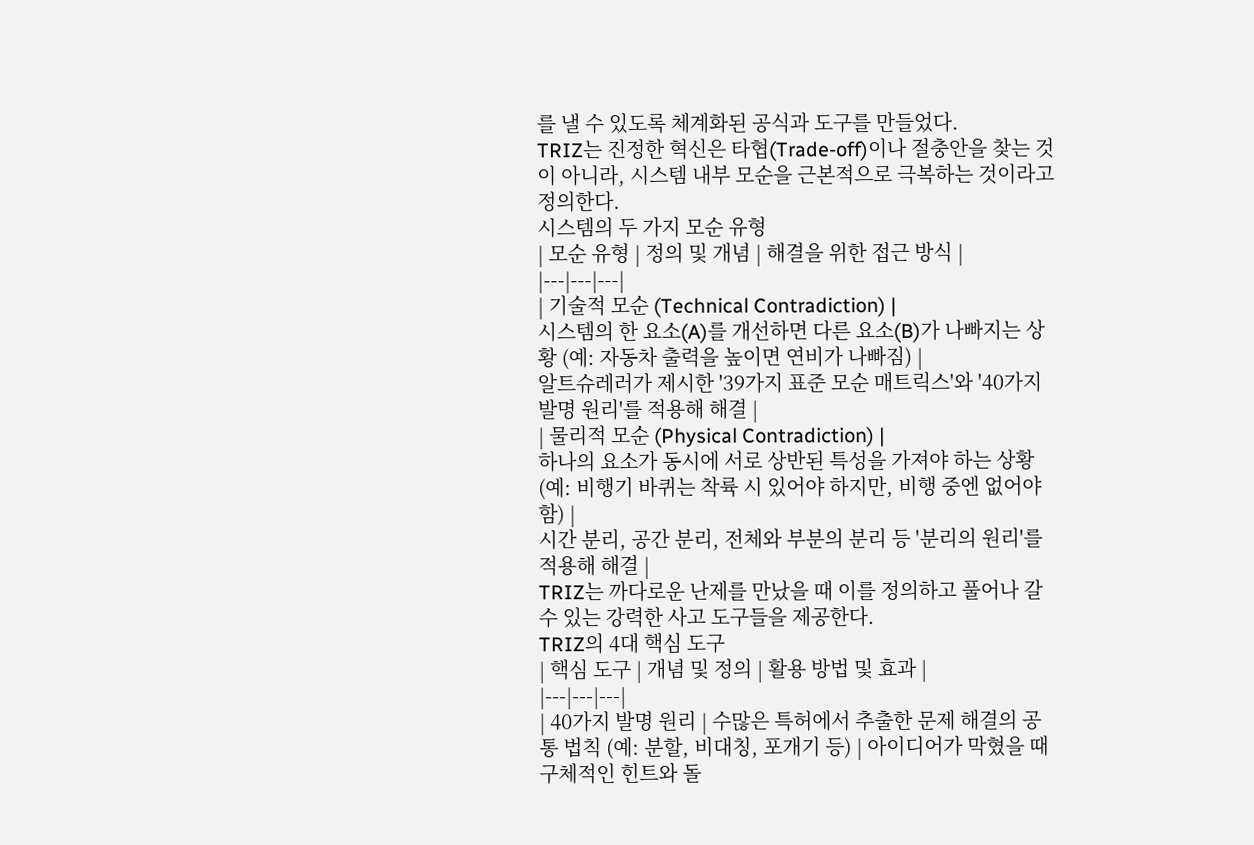를 낼 수 있도록 체계화된 공식과 도구를 만들었다.
TRIZ는 진정한 혁신은 타협(Trade-off)이나 절충안을 찾는 것이 아니라, 시스템 내부 모순을 근본적으로 극복하는 것이라고 정의한다.
시스템의 두 가지 모순 유형
| 모순 유형 | 정의 및 개념 | 해결을 위한 접근 방식 |
|---|---|---|
| 기술적 모순 (Technical Contradiction) |
시스템의 한 요소(A)를 개선하면 다른 요소(B)가 나빠지는 상황 (예: 자동차 출력을 높이면 연비가 나빠짐) |
알트슈레러가 제시한 '39가지 표준 모순 매트릭스'와 '40가지 발명 원리'를 적용해 해결 |
| 물리적 모순 (Physical Contradiction) |
하나의 요소가 동시에 서로 상반된 특성을 가져야 하는 상황 (예: 비행기 바퀴는 착륙 시 있어야 하지만, 비행 중엔 없어야 함) |
시간 분리, 공간 분리, 전체와 부분의 분리 등 '분리의 원리'를 적용해 해결 |
TRIZ는 까다로운 난제를 만났을 때 이를 정의하고 풀어나 갈 수 있는 강력한 사고 도구들을 제공한다.
TRIZ의 4대 핵심 도구
| 핵심 도구 | 개념 및 정의 | 활용 방법 및 효과 |
|---|---|---|
| 40가지 발명 원리 | 수많은 특허에서 추출한 문제 해결의 공통 법칙 (예: 분할, 비대칭, 포개기 등) | 아이디어가 막혔을 때 구체적인 힌트와 돌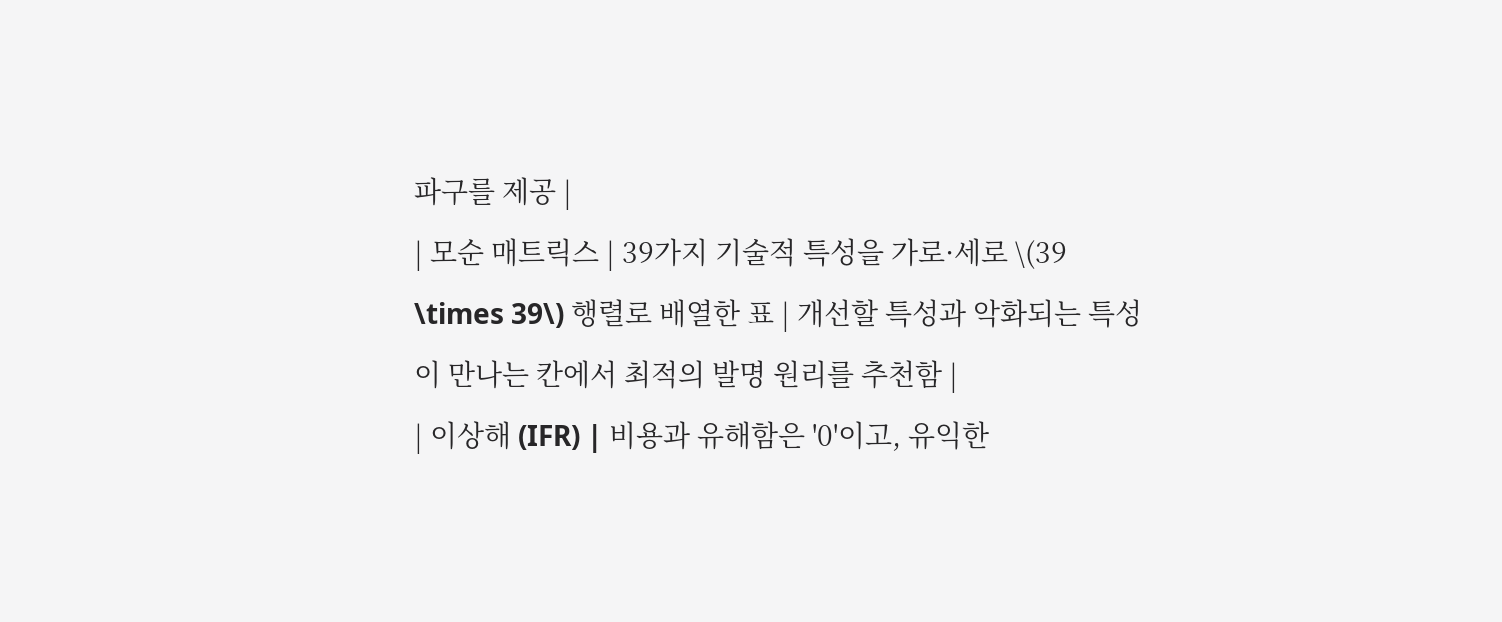파구를 제공 |
| 모순 매트릭스 | 39가지 기술적 특성을 가로·세로 \(39 \times 39\) 행렬로 배열한 표 | 개선할 특성과 악화되는 특성이 만나는 칸에서 최적의 발명 원리를 추천함 |
| 이상해 (IFR) | 비용과 유해함은 '0'이고, 유익한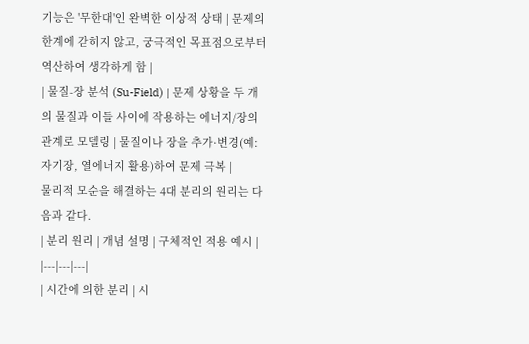기능은 '무한대'인 완벽한 이상적 상태 | 문제의 한계에 갇히지 않고, 궁극적인 목표점으로부터 역산하여 생각하게 함 |
| 물질-장 분석 (Su-Field) | 문제 상황을 두 개의 물질과 이들 사이에 작용하는 에너지/장의 관계로 모델링 | 물질이나 장을 추가·변경(예: 자기장, 열에너지 활용)하여 문제 극복 |
물리적 모순을 해결하는 4대 분리의 원리는 다음과 같다.
| 분리 원리 | 개념 설명 | 구체적인 적용 예시 |
|---|---|---|
| 시간에 의한 분리 | 시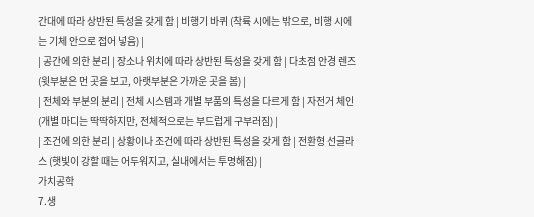간대에 따라 상반된 특성을 갖게 함 | 비행기 바퀴 (착륙 시에는 밖으로, 비행 시에는 기체 안으로 접어 넣음) |
| 공간에 의한 분리 | 장소나 위치에 따라 상반된 특성을 갖게 함 | 다초점 안경 렌즈 (윗부분은 먼 곳을 보고, 아랫부분은 가까운 곳을 봄) |
| 전체와 부분의 분리 | 전체 시스템과 개별 부품의 특성을 다르게 함 | 자전거 체인 (개별 마디는 딱딱하지만, 전체적으로는 부드럽게 구부러짐) |
| 조건에 의한 분리 | 상황이나 조건에 따라 상반된 특성을 갖게 함 | 전환형 선글라스 (햇빛이 강할 때는 어두워지고, 실내에서는 투명해짐) |
가치공학
7.생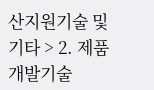산지원기술 및 기타 > 2. 제품개발기술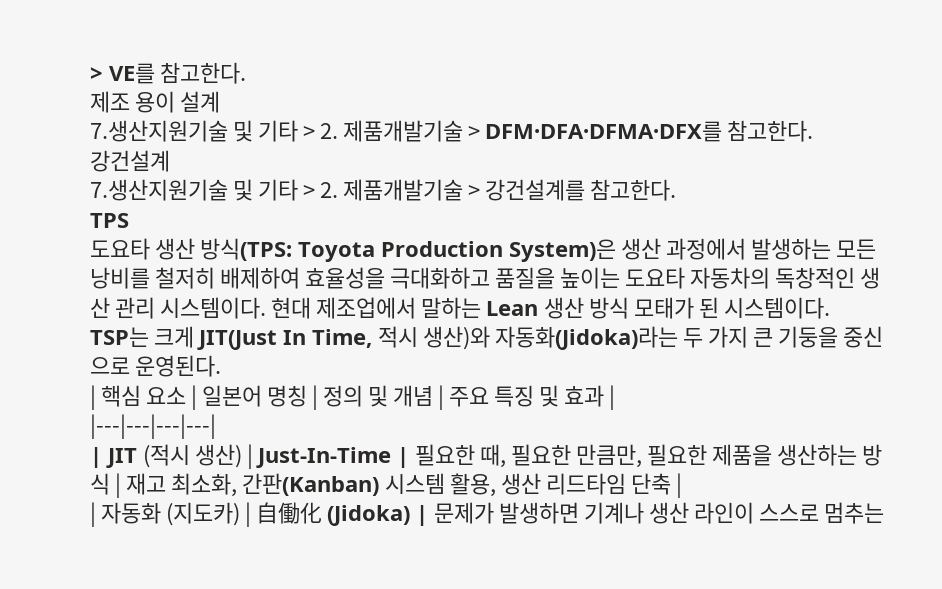> VE를 참고한다.
제조 용이 설계
7.생산지원기술 및 기타 > 2. 제품개발기술 > DFM·DFA·DFMA·DFX를 참고한다.
강건설계
7.생산지원기술 및 기타 > 2. 제품개발기술 > 강건설계를 참고한다.
TPS
도요타 생산 방식(TPS: Toyota Production System)은 생산 과정에서 발생하는 모든 낭비를 철저히 배제하여 효율성을 극대화하고 품질을 높이는 도요타 자동차의 독창적인 생산 관리 시스템이다. 현대 제조업에서 말하는 Lean 생산 방식 모태가 된 시스템이다.
TSP는 크게 JIT(Just In Time, 적시 생산)와 자동화(Jidoka)라는 두 가지 큰 기둥을 중신으로 운영된다.
| 핵심 요소 | 일본어 명칭 | 정의 및 개념 | 주요 특징 및 효과 |
|---|---|---|---|
| JIT (적시 생산) | Just-In-Time | 필요한 때, 필요한 만큼만, 필요한 제품을 생산하는 방식 | 재고 최소화, 간판(Kanban) 시스템 활용, 생산 리드타임 단축 |
| 자동화 (지도카) | 自働化 (Jidoka) | 문제가 발생하면 기계나 생산 라인이 스스로 멈추는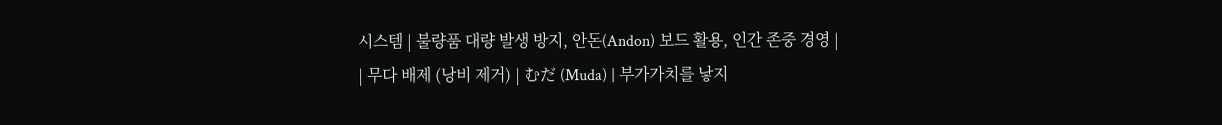시스템 | 불량품 대량 발생 방지, 안돈(Andon) 보드 활용, 인간 존중 경영 |
| 무다 배제 (낭비 제거) | むだ (Muda) | 부가가치를 낳지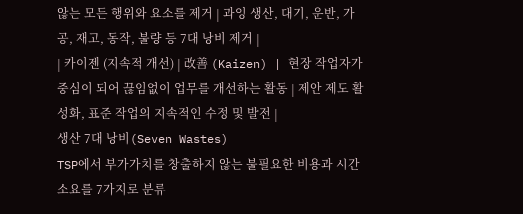않는 모든 행위와 요소를 제거 | 과잉 생산, 대기, 운반, 가공, 재고, 동작, 불량 등 7대 낭비 제거 |
| 카이젠 (지속적 개선) | 改善 (Kaizen) | 현장 작업자가 중심이 되어 끊임없이 업무를 개선하는 활동 | 제안 제도 활성화, 표준 작업의 지속적인 수정 및 발전 |
생산 7대 낭비(Seven Wastes)
TSP에서 부가가치를 창출하지 않는 불필요한 비용과 시간 소요를 7가지로 분류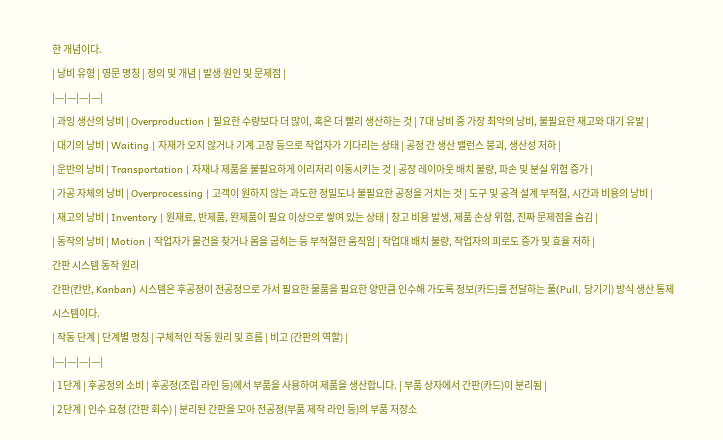한 개념이다.
| 낭비 유형 | 영문 명칭 | 정의 및 개념 | 발생 원인 및 문제점 |
|---|---|---|---|
| 과잉 생산의 낭비 | Overproduction | 필요한 수량보다 더 많이, 혹은 더 빨리 생산하는 것 | 7대 낭비 중 가장 최악의 낭비, 불필요한 재고와 대기 유발 |
| 대기의 낭비 | Waiting | 자재가 오지 않거나 기계 고장 등으로 작업자가 기다리는 상태 | 공정 간 생산 밸런스 붕괴, 생산성 저하 |
| 운반의 낭비 | Transportation | 자재나 제품을 불필요하게 이리저리 이동시키는 것 | 공장 레이아웃 배치 불량, 파손 및 분실 위험 증가 |
| 가공 자체의 낭비 | Overprocessing | 고객이 원하지 않는 과도한 정밀도나 불필요한 공정을 거치는 것 | 도구 및 공격 설계 부적절, 시간과 비용의 낭비 |
| 재고의 낭비 | Inventory | 원재료, 반제품, 완제품이 필요 이상으로 쌓여 있는 상태 | 창고 비용 발생, 제품 손상 위험, 진짜 문제점을 숨김 |
| 동작의 낭비 | Motion | 작업자가 물건을 찾거나 몸을 굽히는 등 부적절한 움직임 | 작업대 배치 불량, 작업자의 피로도 증가 및 효율 저하 |
간판 시스템 동작 원리
간판(칸반, Kanban) 시스템은 후공정이 전공정으로 가서 필요한 물품을 필요한 양만큼 인수해 가도록 정보(카드)를 전달하는 풀(Pull, 당기기) 방식 생산 통제 시스템이다.
| 작동 단계 | 단계별 명칭 | 구체적인 작동 원리 및 흐름 | 비고 (간판의 역할) |
|---|---|---|---|
| 1단계 | 후공정의 소비 | 후공정(조립 라인 등)에서 부품을 사용하여 제품을 생산합니다. | 부품 상자에서 간판(카드)이 분리됨 |
| 2단계 | 인수 요청 (간판 회수) | 분리된 간판을 모아 전공정(부품 제작 라인 등)의 부품 저장소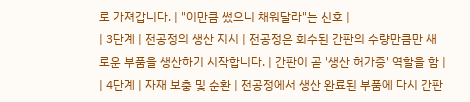로 가져갑니다. | "이만큼 썼으니 채워달라"는 신호 |
| 3단계 | 전공정의 생산 지시 | 전공정은 회수된 간판의 수량만큼만 새로운 부품을 생산하기 시작합니다. | 간판이 곧 '생산 허가증' 역할을 함 |
| 4단계 | 자재 보충 및 순환 | 전공정에서 생산 완료된 부품에 다시 간판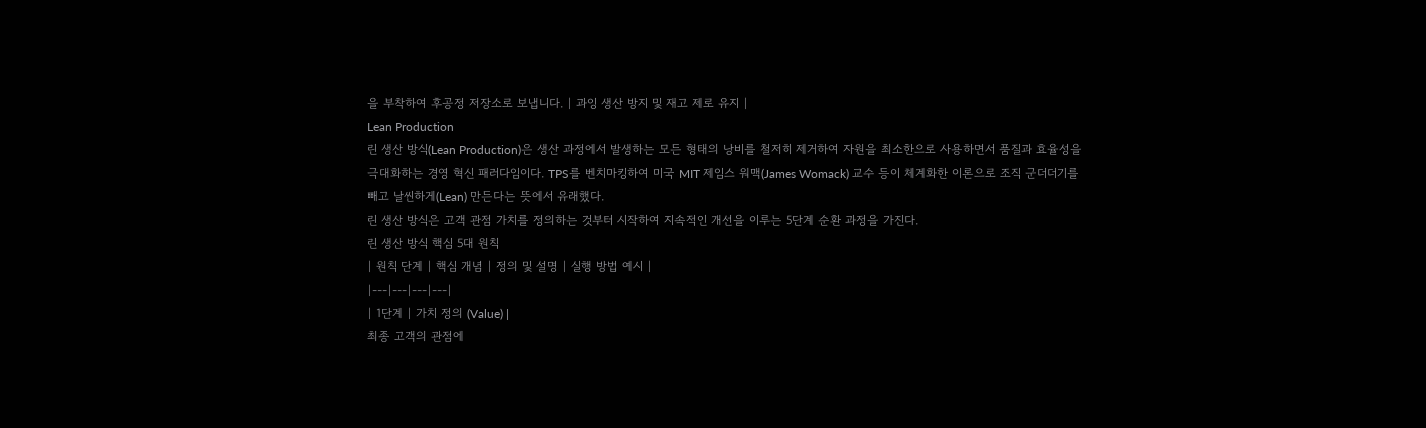을 부착하여 후공정 저장소로 보냅니다. | 과잉 생산 방지 및 재고 제로 유지 |
Lean Production
린 생산 방식(Lean Production)은 생산 과정에서 발생하는 모든 형태의 낭비를 철저히 제거하여 자원을 최소한으로 사용하면서 품질과 효율성을 극대화하는 경영 혁신 패러다임이다. TPS를 벤치마킹하여 미국 MIT 제임스 워맥(James Womack) 교수 등이 체계화한 이론으로 조직 군더더기를 빼고 날씬하게(Lean) 만든다는 뜻에서 유래했다.
린 생산 방식은 고객 관점 가치를 정의하는 것부터 시작하여 지속적인 개선을 이루는 5단계 순환 과정을 가진다.
린 생산 방식 핵심 5대 원칙
| 원칙 단계 | 핵심 개념 | 정의 및 설명 | 실행 방법 예시 |
|---|---|---|---|
| 1단계 | 가치 정의 (Value) |
최종 고객의 관점에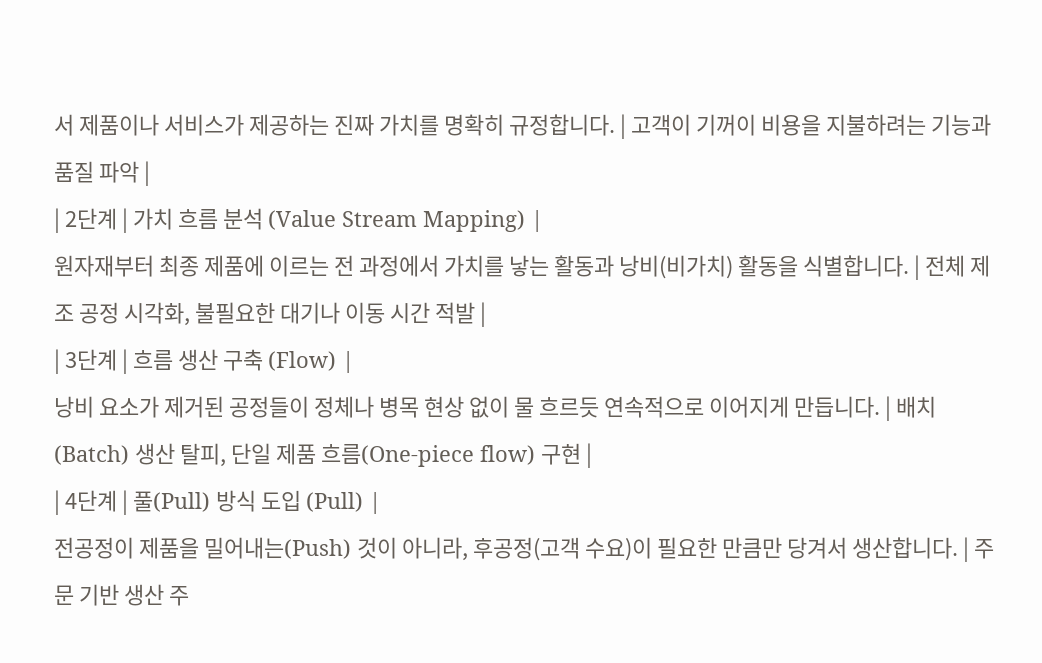서 제품이나 서비스가 제공하는 진짜 가치를 명확히 규정합니다. | 고객이 기꺼이 비용을 지불하려는 기능과 품질 파악 |
| 2단계 | 가치 흐름 분석 (Value Stream Mapping) |
원자재부터 최종 제품에 이르는 전 과정에서 가치를 낳는 활동과 낭비(비가치) 활동을 식별합니다. | 전체 제조 공정 시각화, 불필요한 대기나 이동 시간 적발 |
| 3단계 | 흐름 생산 구축 (Flow) |
낭비 요소가 제거된 공정들이 정체나 병목 현상 없이 물 흐르듯 연속적으로 이어지게 만듭니다. | 배치(Batch) 생산 탈피, 단일 제품 흐름(One-piece flow) 구현 |
| 4단계 | 풀(Pull) 방식 도입 (Pull) |
전공정이 제품을 밀어내는(Push) 것이 아니라, 후공정(고객 수요)이 필요한 만큼만 당겨서 생산합니다. | 주문 기반 생산 주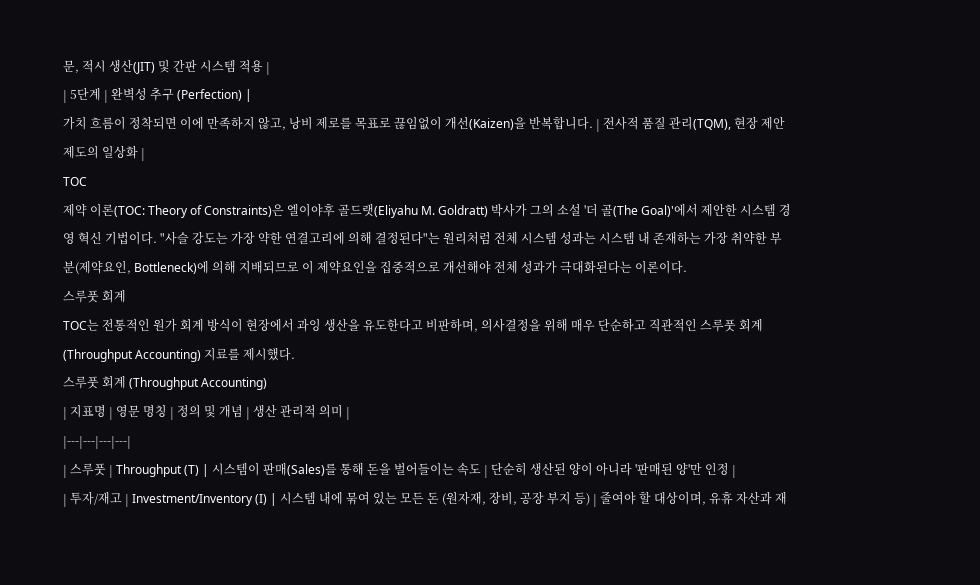문, 적시 생산(JIT) 및 간판 시스템 적용 |
| 5단계 | 완벽성 추구 (Perfection) |
가치 흐름이 정착되면 이에 만족하지 않고, 낭비 제로를 목표로 끊임없이 개선(Kaizen)을 반복합니다. | 전사적 품질 관리(TQM), 현장 제안 제도의 일상화 |
TOC
제약 이론(TOC: Theory of Constraints)은 엘이야후 골드랫(Eliyahu M. Goldratt) 박사가 그의 소설 '더 골(The Goal)'에서 제안한 시스템 경영 혁신 기법이다. "사슬 강도는 가장 약한 연결고리에 의해 결정된다"는 원리처럼 전체 시스템 성과는 시스템 내 존재하는 가장 취약한 부분(제약요인, Bottleneck)에 의해 지배되므로 이 제약요인을 집중적으로 개선해야 전체 성과가 극대화된다는 이론이다.
스루풋 회계
TOC는 전통적인 원가 회계 방식이 현장에서 과잉 생산을 유도한다고 비판하며, 의사결정을 위해 매우 단순하고 직관적인 스루풋 회계(Throughput Accounting) 지료를 제시했다.
스루풋 회계 (Throughput Accounting)
| 지표명 | 영문 명칭 | 정의 및 개념 | 생산 관리적 의미 |
|---|---|---|---|
| 스루풋 | Throughput (T) | 시스템이 판매(Sales)를 통해 돈을 벌어들이는 속도 | 단순히 생산된 양이 아니라 '판매된 양'만 인정 |
| 투자/재고 | Investment/Inventory (I) | 시스템 내에 묶여 있는 모든 돈 (원자재, 장비, 공장 부지 등) | 줄여야 할 대상이며, 유휴 자산과 재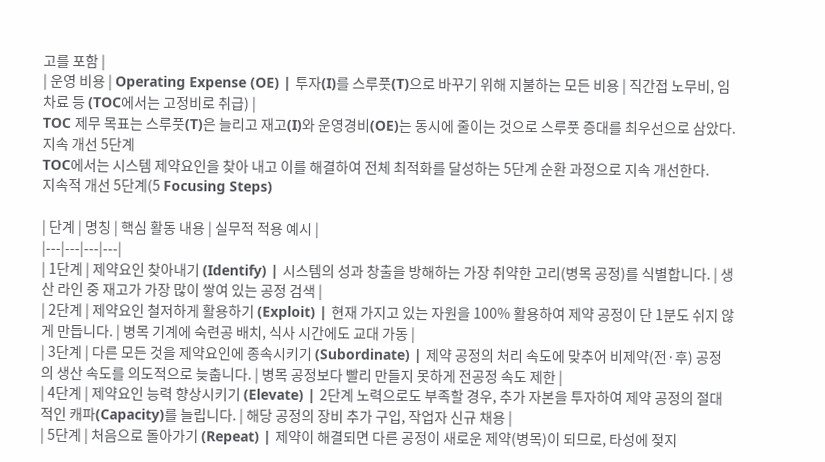고를 포함 |
| 운영 비용 | Operating Expense (OE) | 투자(I)를 스루풋(T)으로 바꾸기 위해 지불하는 모든 비용 | 직간접 노무비, 임차료 등 (TOC에서는 고정비로 취급) |
TOC 제무 목표는 스루풋(T)은 늘리고 재고(I)와 운영경비(OE)는 동시에 줄이는 것으로 스루풋 증대를 최우선으로 삼았다.
지속 개선 5단계
TOC에서는 시스템 제약요인을 찾아 내고 이를 해결하여 전체 최적화를 달성하는 5단계 순환 과정으로 지속 개선한다.
지속적 개선 5단계(5 Focusing Steps)

| 단계 | 명칭 | 핵심 활동 내용 | 실무적 적용 예시 |
|---|---|---|---|
| 1단계 | 제약요인 찾아내기 (Identify) | 시스템의 성과 창출을 방해하는 가장 취약한 고리(병목 공정)를 식별합니다. | 생산 라인 중 재고가 가장 많이 쌓여 있는 공정 검색 |
| 2단계 | 제약요인 철저하게 활용하기 (Exploit) | 현재 가지고 있는 자원을 100% 활용하여 제약 공정이 단 1분도 쉬지 않게 만듭니다. | 병목 기계에 숙련공 배치, 식사 시간에도 교대 가동 |
| 3단계 | 다른 모든 것을 제약요인에 종속시키기 (Subordinate) | 제약 공정의 처리 속도에 맞추어 비제약(전·후) 공정의 생산 속도를 의도적으로 늦춥니다. | 병목 공정보다 빨리 만들지 못하게 전공정 속도 제한 |
| 4단계 | 제약요인 능력 향상시키기 (Elevate) | 2단계 노력으로도 부족할 경우, 추가 자본을 투자하여 제약 공정의 절대적인 캐파(Capacity)를 늘립니다. | 해당 공정의 장비 추가 구입, 작업자 신규 채용 |
| 5단계 | 처음으로 돌아가기 (Repeat) | 제약이 해결되면 다른 공정이 새로운 제약(병목)이 되므로, 타성에 젖지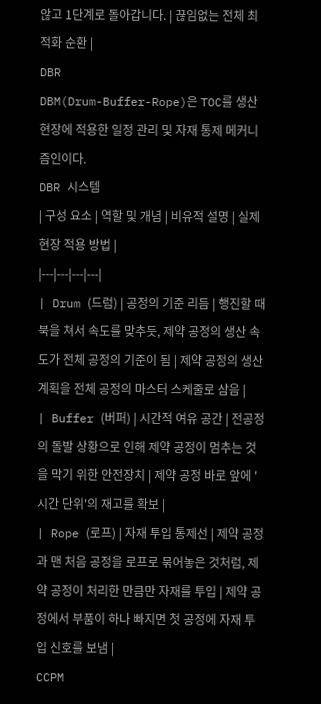않고 1단계로 돌아갑니다. | 끊임없는 전체 최적화 순환 |
DBR
DBM(Drum-Buffer-Rope)은 TOC를 생산 현장에 적용한 일정 관리 및 자재 통제 메커니즘인이다.
DBR 시스템
| 구성 요소 | 역할 및 개념 | 비유적 설명 | 실제 현장 적용 방법 |
|---|---|---|---|
| Drum (드럼) | 공정의 기준 리듬 | 행진할 때 북을 쳐서 속도를 맞추듯, 제약 공정의 생산 속도가 전체 공정의 기준이 됨 | 제약 공정의 생산 계획을 전체 공정의 마스터 스케줄로 삼음 |
| Buffer (버퍼) | 시간적 여유 공간 | 전공정의 돌발 상황으로 인해 제약 공정이 멈추는 것을 막기 위한 안전장치 | 제약 공정 바로 앞에 '시간 단위'의 재고를 확보 |
| Rope (로프) | 자재 투입 통제선 | 제약 공정과 맨 처음 공정을 로프로 묶어놓은 것처럼, 제약 공정이 처리한 만큼만 자재를 투입 | 제약 공정에서 부품이 하나 빠지면 첫 공정에 자재 투입 신호를 보냄 |
CCPM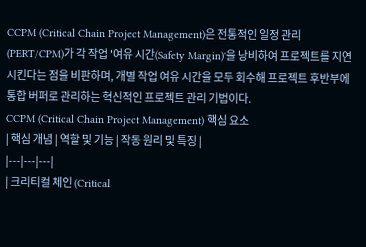CCPM (Critical Chain Project Management)은 전통적인 일정 관리(PERT/CPM)가 각 작업 '여유 시간(Safety Margin)'을 낭비하여 프로젝트를 지연시킨다는 점을 비판하며, 개별 작업 여유 시간을 모두 회수해 프로젝트 후반부에 통합 버퍼로 관리하는 혁신적인 프로젝트 관리 기법이다.
CCPM (Critical Chain Project Management) 핵심 요소
| 핵심 개념 | 역할 및 기능 | 작동 원리 및 특징 |
|---|---|---|
| 크리티컬 체인 (Critical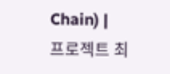Chain) |
프로젝트 최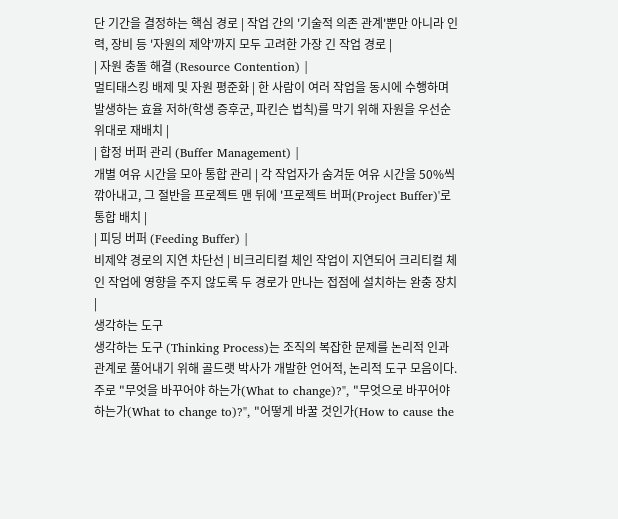단 기간을 결정하는 핵심 경로 | 작업 간의 '기술적 의존 관계'뿐만 아니라 인력, 장비 등 '자원의 제약'까지 모두 고려한 가장 긴 작업 경로 |
| 자원 충돌 해결 (Resource Contention) |
멀티태스킹 배제 및 자원 평준화 | 한 사람이 여러 작업을 동시에 수행하며 발생하는 효율 저하(학생 증후군, 파킨슨 법칙)를 막기 위해 자원을 우선순위대로 재배치 |
| 합정 버퍼 관리 (Buffer Management) |
개별 여유 시간을 모아 통합 관리 | 각 작업자가 숨겨둔 여유 시간을 50%씩 깎아내고, 그 절반을 프로젝트 맨 뒤에 '프로젝트 버퍼(Project Buffer)'로 통합 배치 |
| 피딩 버퍼 (Feeding Buffer) |
비제약 경로의 지연 차단선 | 비크리티컬 체인 작업이 지연되어 크리티컬 체인 작업에 영향을 주지 않도록 두 경로가 만나는 접점에 설치하는 완충 장치 |
생각하는 도구
생각하는 도구 (Thinking Process)는 조직의 복잡한 문제를 논리적 인과관계로 풀어내기 위해 골드랫 박사가 개발한 언어적, 논리적 도구 모음이다. 주로 "무엇을 바꾸어야 하는가(What to change)?", "무엇으로 바꾸어야 하는가(What to change to)?", "어떻게 바꿀 것인가(How to cause the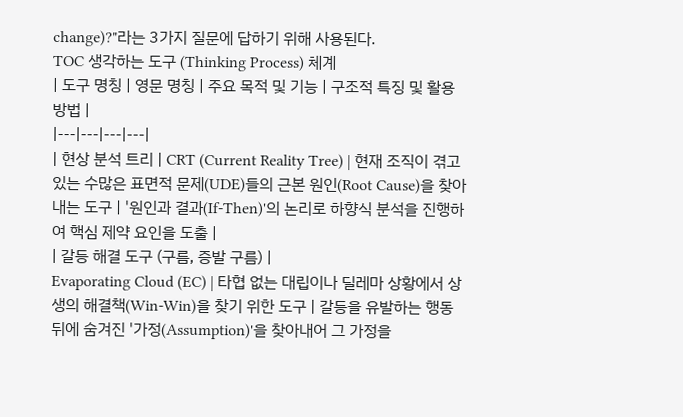change)?"라는 3가지 질문에 답하기 위해 사용된다.
TOC 생각하는 도구 (Thinking Process) 체계
| 도구 명칭 | 영문 명칭 | 주요 목적 및 기능 | 구조적 특징 및 활용 방법 |
|---|---|---|---|
| 현상 분석 트리 | CRT (Current Reality Tree) | 현재 조직이 겪고 있는 수많은 표면적 문제(UDE)들의 근본 원인(Root Cause)을 찾아내는 도구 | '원인과 결과(If-Then)'의 논리로 하향식 분석을 진행하여 핵심 제약 요인을 도출 |
| 갈등 해결 도구 (구름, 증발 구름) |
Evaporating Cloud (EC) | 타협 없는 대립이나 딜레마 상황에서 상생의 해결책(Win-Win)을 찾기 위한 도구 | 갈등을 유발하는 행동 뒤에 숨겨진 '가정(Assumption)'을 찾아내어 그 가정을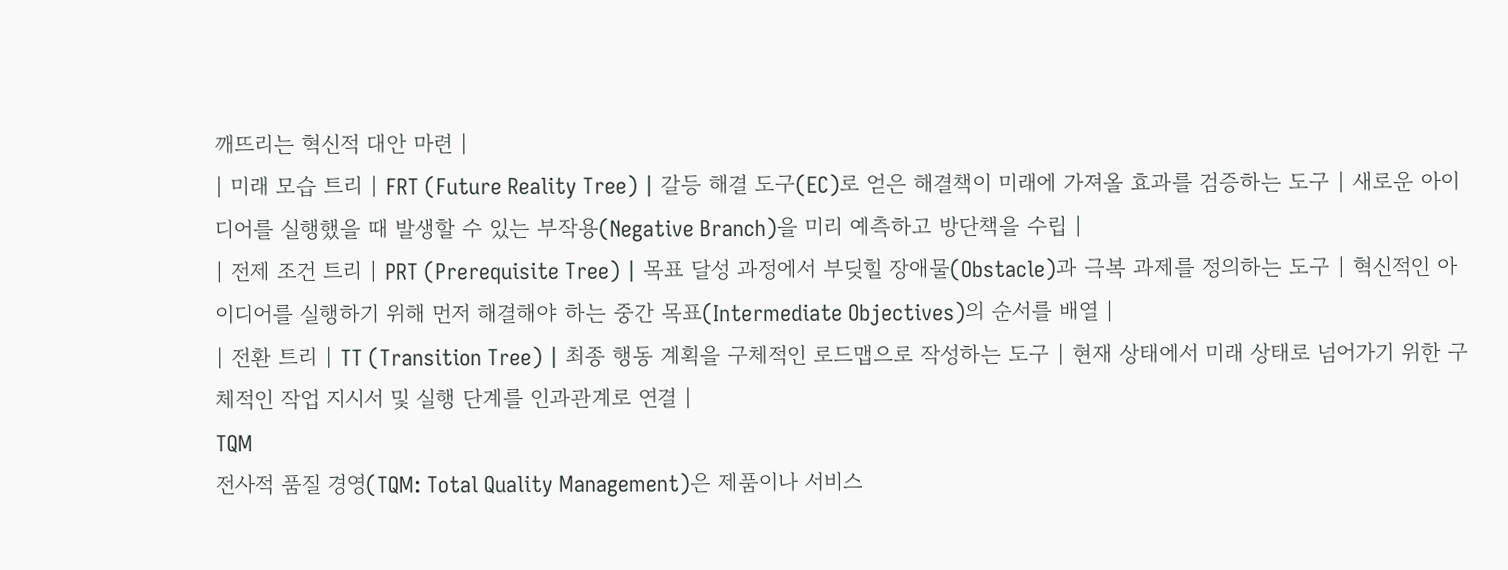깨뜨리는 혁신적 대안 마련 |
| 미래 모습 트리 | FRT (Future Reality Tree) | 갈등 해결 도구(EC)로 얻은 해결책이 미래에 가져올 효과를 검증하는 도구 | 새로운 아이디어를 실행했을 때 발생할 수 있는 부작용(Negative Branch)을 미리 예측하고 방단책을 수립 |
| 전제 조건 트리 | PRT (Prerequisite Tree) | 목표 달성 과정에서 부딪힐 장애물(Obstacle)과 극복 과제를 정의하는 도구 | 혁신적인 아이디어를 실행하기 위해 먼저 해결해야 하는 중간 목표(Intermediate Objectives)의 순서를 배열 |
| 전환 트리 | TT (Transition Tree) | 최종 행동 계획을 구체적인 로드맵으로 작성하는 도구 | 현재 상태에서 미래 상태로 넘어가기 위한 구체적인 작업 지시서 및 실행 단계를 인과관계로 연결 |
TQM
전사적 품질 경영(TQM: Total Quality Management)은 제품이나 서비스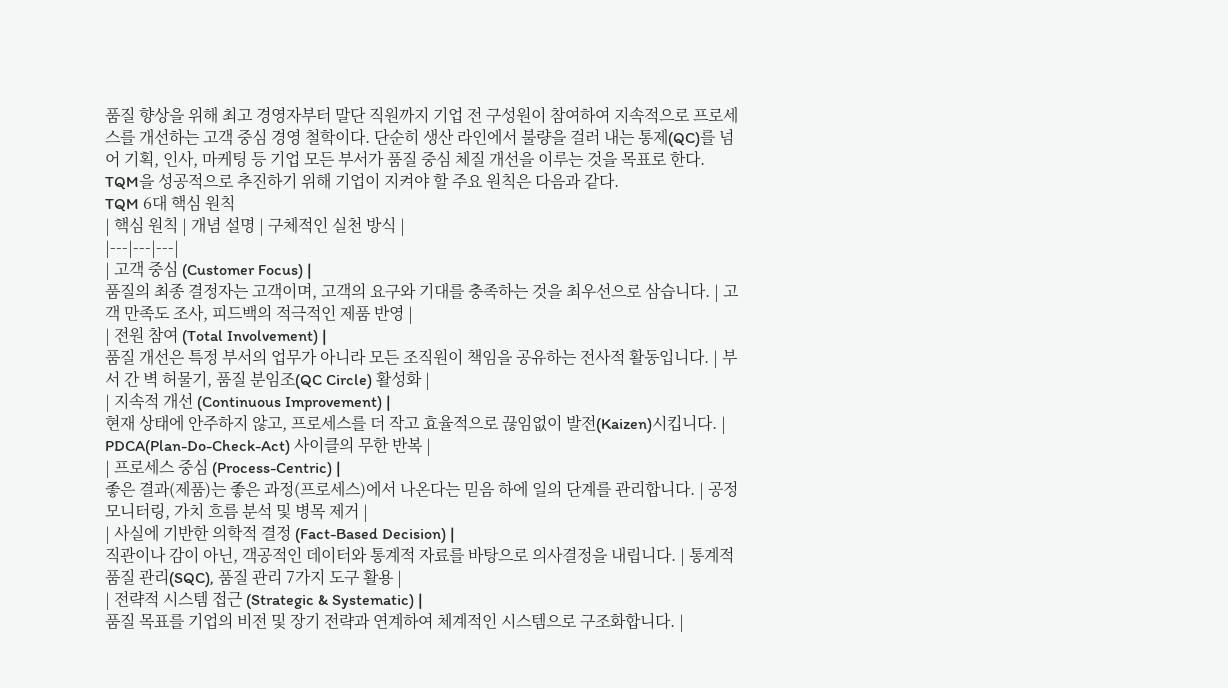품질 향상을 위해 최고 경영자부터 말단 직원까지 기업 전 구성원이 참여하여 지속적으로 프로세스를 개선하는 고객 중심 경영 철학이다. 단순히 생산 라인에서 불량을 걸러 내는 통제(QC)를 넘어 기획, 인사, 마케팅 등 기업 모든 부서가 품질 중심 체질 개선을 이루는 것을 목표로 한다.
TQM을 성공적으로 추진하기 위해 기업이 지켜야 할 주요 원칙은 다음과 같다.
TQM 6대 핵심 원칙
| 핵심 원칙 | 개념 설명 | 구체적인 실천 방식 |
|---|---|---|
| 고객 중심 (Customer Focus) |
품질의 최종 결정자는 고객이며, 고객의 요구와 기대를 충족하는 것을 최우선으로 삼습니다. | 고객 만족도 조사, 피드백의 적극적인 제품 반영 |
| 전원 참여 (Total Involvement) |
품질 개선은 특정 부서의 업무가 아니라 모든 조직원이 책임을 공유하는 전사적 활동입니다. | 부서 간 벽 허물기, 품질 분임조(QC Circle) 활성화 |
| 지속적 개선 (Continuous Improvement) |
현재 상태에 안주하지 않고, 프로세스를 더 작고 효율적으로 끊임없이 발전(Kaizen)시킵니다. | PDCA(Plan-Do-Check-Act) 사이클의 무한 반복 |
| 프로세스 중심 (Process-Centric) |
좋은 결과(제품)는 좋은 과정(프로세스)에서 나온다는 믿음 하에 일의 단계를 관리합니다. | 공정 모니터링, 가치 흐름 분석 및 병목 제거 |
| 사실에 기반한 의학적 결정 (Fact-Based Decision) |
직관이나 감이 아닌, 객공적인 데이터와 통계적 자료를 바탕으로 의사결정을 내립니다. | 통계적 품질 관리(SQC), 품질 관리 7가지 도구 활용 |
| 전략적 시스템 접근 (Strategic & Systematic) |
품질 목표를 기업의 비전 및 장기 전략과 연계하여 체계적인 시스템으로 구조화합니다. |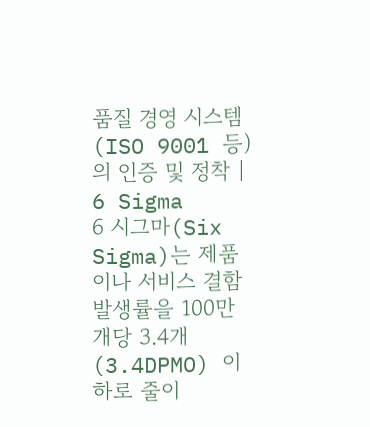품질 경영 시스템(ISO 9001 등)의 인증 및 정착 |
6 Sigma
6 시그마(Six Sigma)는 제품이나 서비스 결함 발생률을 100만 개당 3.4개(3.4DPMO) 이하로 줄이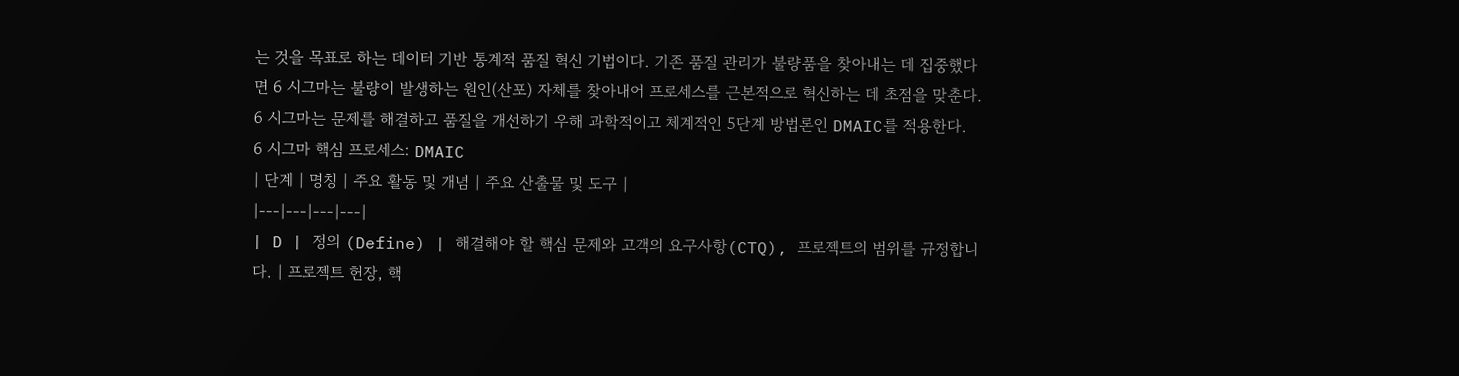는 것을 목표로 하는 데이터 기반 통계적 품질 혁신 기법이다. 기존 품질 관리가 불량품을 찾아내는 데 집중했다면 6 시그마는 불량이 발생하는 원인(산포) 자체를 찾아내어 프로세스를 근본적으로 혁신하는 데 초점을 맞춘다.
6 시그마는 문제를 해결하고 품질을 개선하기 우해 과학적이고 체계적인 5단계 방법론인 DMAIC를 적용한다.
6 시그마 핵심 프로세스: DMAIC
| 단계 | 명칭 | 주요 활동 및 개념 | 주요 산출물 및 도구 |
|---|---|---|---|
| D | 정의 (Define) | 해결해야 할 핵심 문제와 고객의 요구사항(CTQ), 프로젝트의 범위를 규정합니다. | 프로젝트 헌장, 핵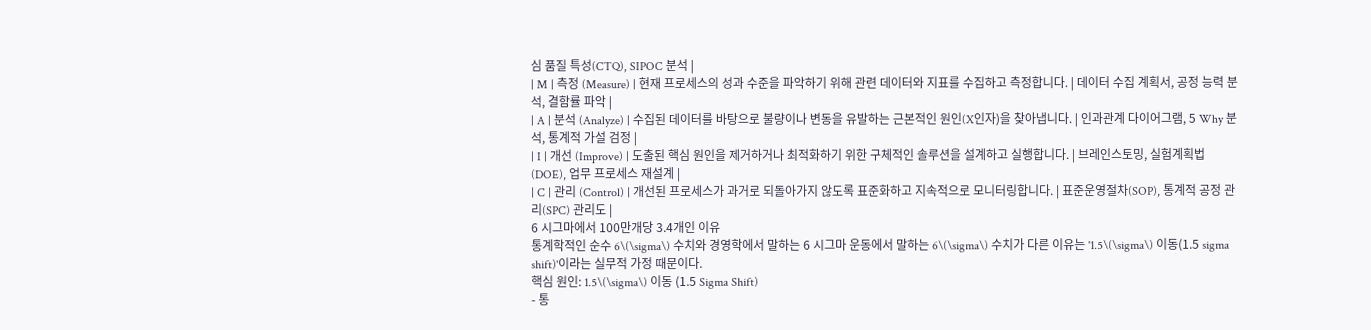심 품질 특성(CTQ), SIPOC 분석 |
| M | 측정 (Measure) | 현재 프로세스의 성과 수준을 파악하기 위해 관련 데이터와 지표를 수집하고 측정합니다. | 데이터 수집 계획서, 공정 능력 분석, 결함률 파악 |
| A | 분석 (Analyze) | 수집된 데이터를 바탕으로 불량이나 변동을 유발하는 근본적인 원인(X인자)을 찾아냅니다. | 인과관계 다이어그램, 5 Why 분석, 통계적 가설 검정 |
| I | 개선 (Improve) | 도출된 핵심 원인을 제거하거나 최적화하기 위한 구체적인 솔루션을 설계하고 실행합니다. | 브레인스토밍, 실험계획법(DOE), 업무 프로세스 재설계 |
| C | 관리 (Control) | 개선된 프로세스가 과거로 되돌아가지 않도록 표준화하고 지속적으로 모니터링합니다. | 표준운영절차(SOP), 통계적 공정 관리(SPC) 관리도 |
6 시그마에서 100만개당 3.4개인 이유
통계학적인 순수 6\(\sigma\) 수치와 경영학에서 말하는 6 시그마 운동에서 말하는 6\(\sigma\) 수치가 다른 이유는 '1.5\(\sigma\) 이동(1.5 sigma shift)'이라는 실무적 가정 때문이다.
핵심 원인: 1.5\(\sigma\) 이동 (1.5 Sigma Shift)
- 통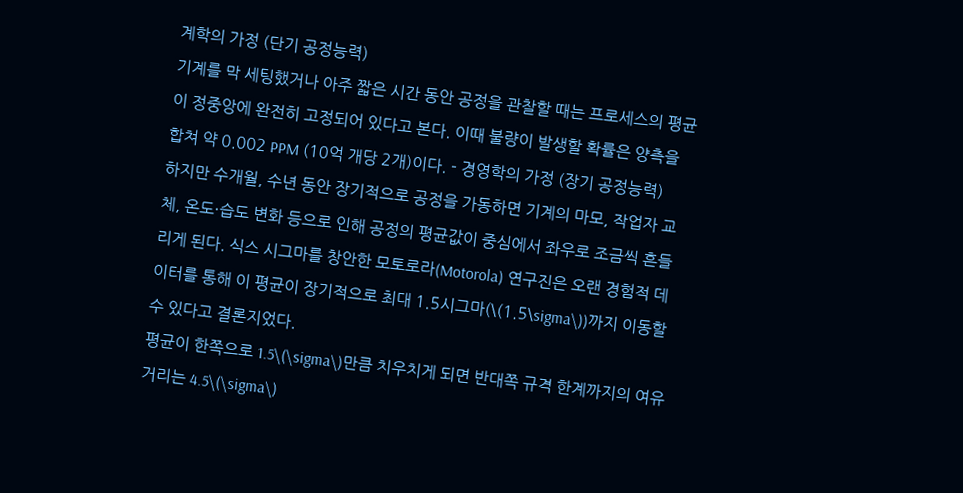계학의 가정 (단기 공정능력)
기계를 막 세팅했거나 아주 짧은 시간 동안 공정을 관찰할 때는 프로세스의 평균이 정중앙에 완전히 고정되어 있다고 본다. 이때 불량이 발생할 확률은 양측을 합쳐 약 0.002 PPM (10억 개당 2개)이다. - 경영학의 가정 (장기 공정능력)
하지만 수개월, 수년 동안 장기적으로 공정을 가동하면 기계의 마모, 작업자 교체, 온도·습도 변화 등으로 인해 공정의 평균값이 중심에서 좌우로 조금씩 흔들리게 된다. 식스 시그마를 창안한 모토로라(Motorola) 연구진은 오랜 경험적 데이터를 통해 이 평균이 장기적으로 최대 1.5시그마(\(1.5\sigma\))까지 이동할 수 있다고 결론지었다.
평균이 한쪽으로 1.5\(\sigma\)만큼 치우치게 되면 반대쪽 규격 한계까지의 여유거리는 4.5\(\sigma\)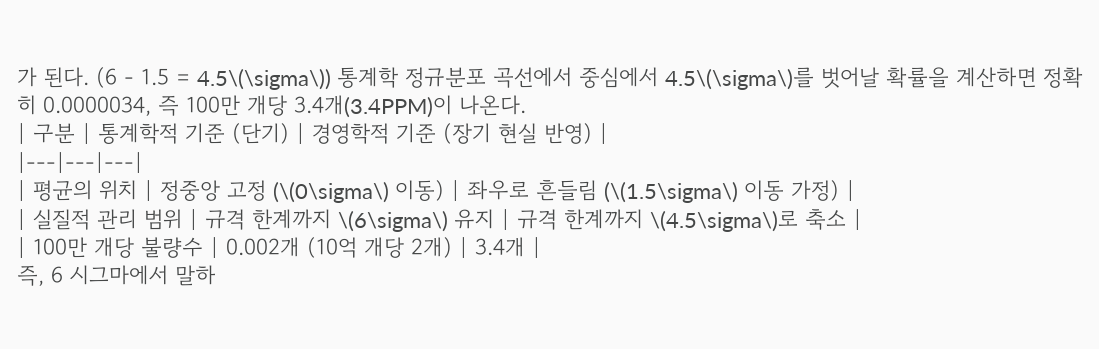가 된다. (6 - 1.5 = 4.5\(\sigma\)) 통계학 정규분포 곡선에서 중심에서 4.5\(\sigma\)를 벗어날 확률을 계산하면 정확히 0.0000034, 즉 100만 개당 3.4개(3.4PPM)이 나온다.
| 구분 | 통계학적 기준 (단기) | 경영학적 기준 (장기 현실 반영) |
|---|---|---|
| 평균의 위치 | 정중앙 고정 (\(0\sigma\) 이동) | 좌우로 흔들림 (\(1.5\sigma\) 이동 가정) |
| 실질적 관리 범위 | 규격 한계까지 \(6\sigma\) 유지 | 규격 한계까지 \(4.5\sigma\)로 축소 |
| 100만 개당 불량수 | 0.002개 (10억 개당 2개) | 3.4개 |
즉, 6 시그마에서 말하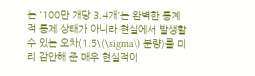는 '100만 개당 3.4개'는 완벽한 통계적 통제 상태가 아니라 현실에서 발생할 수 있는 오차(1.5\(\sigma\) 분량)를 미리 감안해 준 매우 현실적이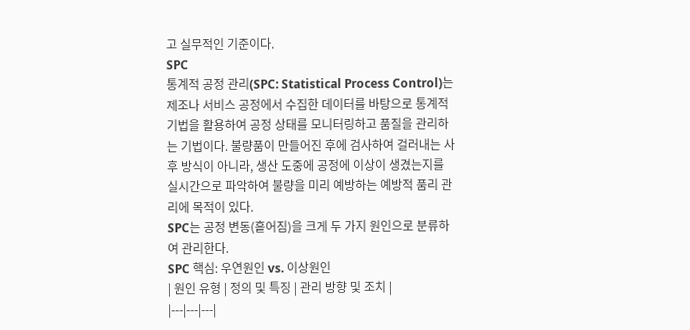고 실무적인 기준이다.
SPC
통계적 공정 관리(SPC: Statistical Process Control)는 제조나 서비스 공정에서 수집한 데이터를 바탕으로 통계적 기법을 활용하여 공정 상태를 모니터링하고 품질을 관리하는 기법이다. 불량품이 만들어진 후에 검사하여 걸러내는 사후 방식이 아니라, 생산 도중에 공정에 이상이 생겼는지를 실시간으로 파악하여 불량을 미리 예방하는 예방적 품리 관리에 목적이 있다.
SPC는 공정 변동(흩어짐)을 크게 두 가지 원인으로 분류하여 관리한다.
SPC 핵심: 우연원인 vs. 이상원인
| 원인 유형 | 정의 및 특징 | 관리 방향 및 조치 |
|---|---|---|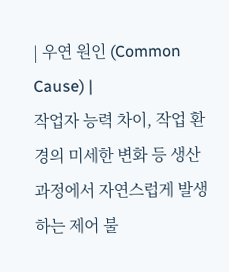| 우연 원인 (Common Cause) |
작업자 능력 차이, 작업 환경의 미세한 변화 등 생산 과정에서 자연스럽게 발생하는 제어 불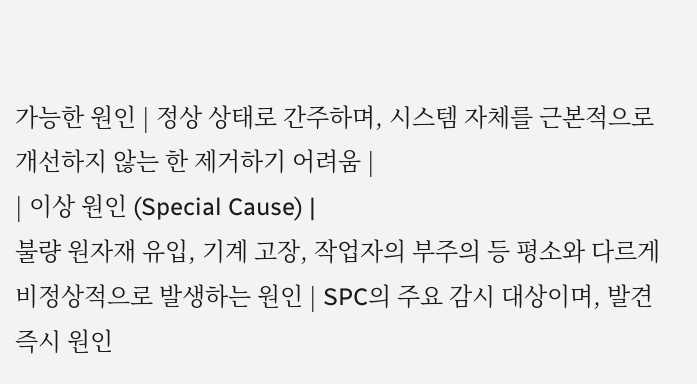가능한 원인 | 정상 상태로 간주하며, 시스템 자체를 근본적으로 개선하지 않는 한 제거하기 어려움 |
| 이상 원인 (Special Cause) |
불량 원자재 유입, 기계 고장, 작업자의 부주의 등 평소와 다르게 비정상적으로 발생하는 원인 | SPC의 주요 감시 대상이며, 발견 즉시 원인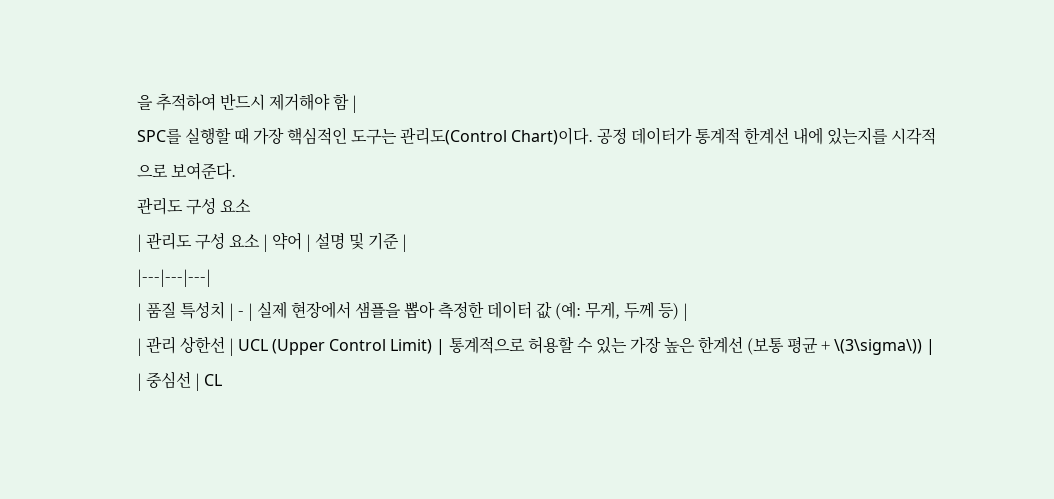을 추적하여 반드시 제거해야 함 |
SPC를 실행할 때 가장 핵심적인 도구는 관리도(Control Chart)이다. 공정 데이터가 통계적 한계선 내에 있는지를 시각적으로 보여준다.
관리도 구성 요소
| 관리도 구성 요소 | 약어 | 설명 및 기준 |
|---|---|---|
| 품질 특성치 | - | 실제 현장에서 샘플을 뽑아 측정한 데이터 값 (예: 무게, 두께 등) |
| 관리 상한선 | UCL (Upper Control Limit) | 통계적으로 허용할 수 있는 가장 높은 한계선 (보통 평균 + \(3\sigma\)) |
| 중심선 | CL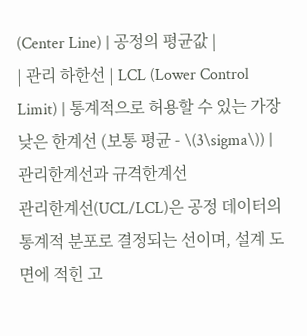(Center Line) | 공정의 평균값 |
| 관리 하한선 | LCL (Lower Control Limit) | 통계적으로 허용할 수 있는 가장 낮은 한계선 (보통 평균 - \(3\sigma\)) |
관리한계선과 규격한계선
관리한계선(UCL/LCL)은 공정 데이터의 통계적 분포로 결정되는 선이며, 설계 도면에 적힌 고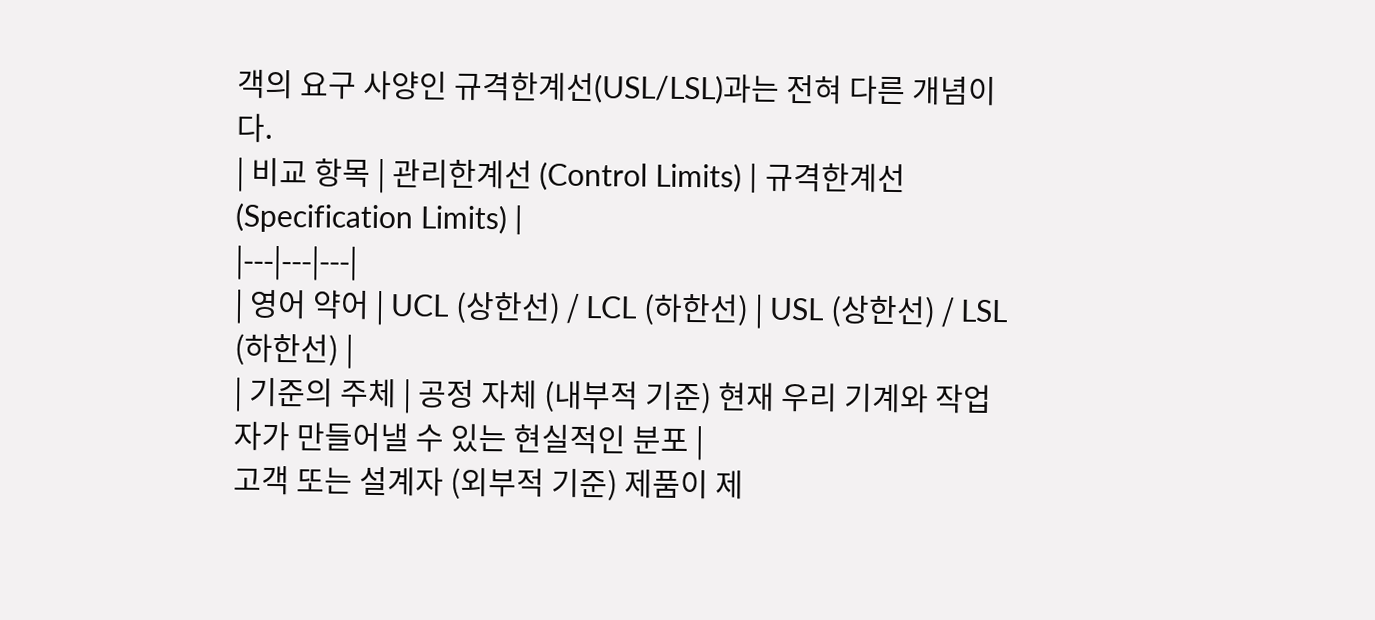객의 요구 사양인 규격한계선(USL/LSL)과는 전혀 다른 개념이다.
| 비교 항목 | 관리한계선 (Control Limits) | 규격한계선 (Specification Limits) |
|---|---|---|
| 영어 약어 | UCL (상한선) / LCL (하한선) | USL (상한선) / LSL (하한선) |
| 기준의 주체 | 공정 자체 (내부적 기준) 현재 우리 기계와 작업자가 만들어낼 수 있는 현실적인 분포 |
고객 또는 설계자 (외부적 기준) 제품이 제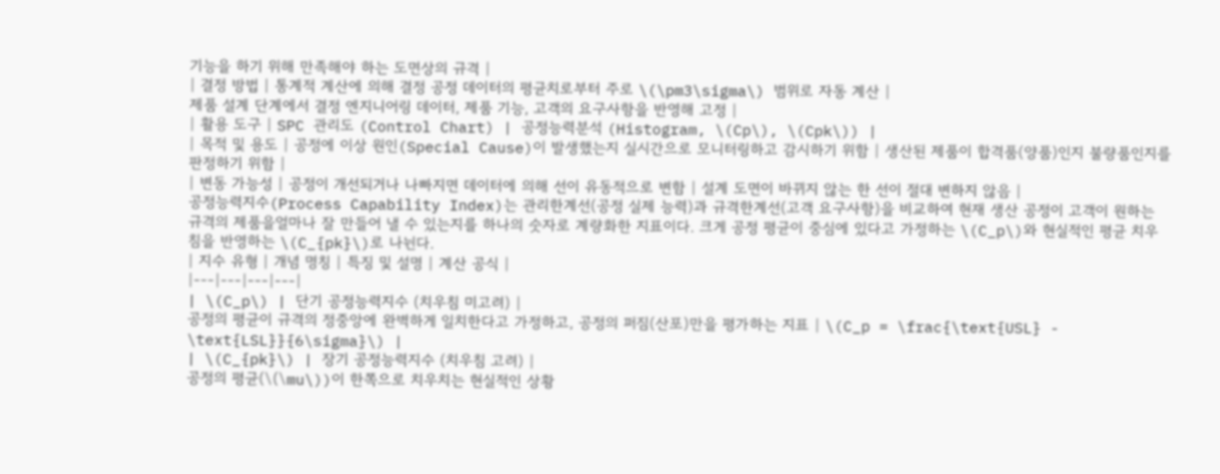기능을 하기 위해 만족해야 하는 도면상의 규격 |
| 결정 방법 | 통계적 계산에 의해 결정 공정 데이터의 평균치로부터 주로 \(\pm3\sigma\) 범위로 자동 계산 |
제품 설계 단계에서 결정 엔지니어링 데이터, 제품 기능, 고객의 요구사항을 반영해 고정 |
| 활용 도구 | SPC 관리도 (Control Chart) | 공정능력분석 (Histogram, \(Cp\), \(Cpk\)) |
| 목적 및 용도 | 공정에 이상 원인(Special Cause)이 발생했는지 실시간으로 모니터링하고 감시하기 위함 | 생산된 제품이 합격품(양품)인지 불량품인지를 판정하기 위함 |
| 변동 가능성 | 공정이 개선되거나 나빠지면 데이터에 의해 선이 유동적으로 변함 | 설계 도면이 바뀌지 않는 한 선이 절대 변하지 않음 |
공정능력지수(Process Capability Index)는 관리한계선(공정 실제 능력)과 규격한계선(고객 요구사항)을 비교하여 현재 생산 공정이 고객이 원하는 규격의 제품을얼마나 잘 만들어 낼 수 있는지를 하나의 숫자로 계량화한 지표이다. 크게 공정 평균이 중심에 있다고 가정하는 \(C_p\)와 현실적인 평균 치우침을 반영하는 \(C_{pk}\)로 나뉜다.
| 지수 유형 | 개념 명칭 | 특징 및 설명 | 계산 공식 |
|---|---|---|---|
| \(C_p\) | 단기 공정능력지수 (치우침 미고려) |
공정의 평균이 규격의 정중앙에 완벽하게 일치한다고 가정하고, 공정의 퍼짐(산포)만을 평가하는 지표 | \(C_p = \frac{\text{USL} - \text{LSL}}{6\sigma}\) |
| \(C_{pk}\) | 장기 공정능력지수 (치우침 고려) |
공정의 평균(\(\mu\))이 한쪽으로 치우치는 현실적인 상황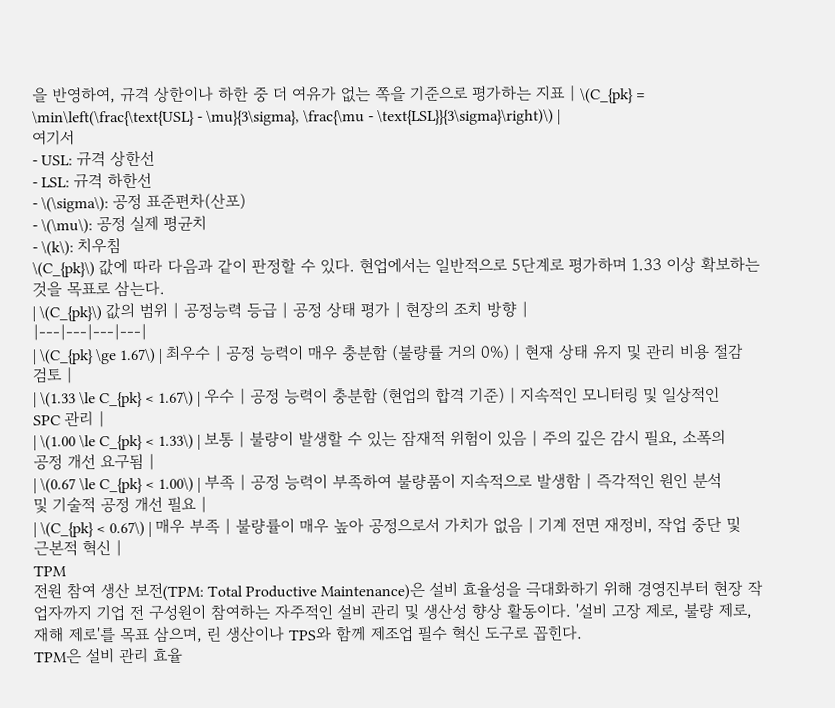을 반영하여, 규격 상한이나 하한 중 더 여유가 없는 쪽을 기준으로 평가하는 지표 | \(C_{pk} = \min\left(\frac{\text{USL} - \mu}{3\sigma}, \frac{\mu - \text{LSL}}{3\sigma}\right)\) |
여기서
- USL: 규격 상한선
- LSL: 규격 하한선
- \(\sigma\): 공정 표준편차(산포)
- \(\mu\): 공정 실제 평균치
- \(k\): 치우침
\(C_{pk}\) 값에 따라 다음과 같이 판정할 수 있다. 현업에서는 일반적으로 5단계로 평가하며 1.33 이상 확보하는 것을 목표로 삼는다.
| \(C_{pk}\) 값의 범위 | 공정능력 등급 | 공정 상태 평가 | 현장의 조치 방향 |
|---|---|---|---|
| \(C_{pk} \ge 1.67\) | 최우수 | 공정 능력이 매우 충분함 (불량률 거의 0%) | 현재 상태 유지 및 관리 비용 절감 검토 |
| \(1.33 \le C_{pk} < 1.67\) | 우수 | 공정 능력이 충분함 (현업의 합격 기준) | 지속적인 모니터링 및 일상적인 SPC 관리 |
| \(1.00 \le C_{pk} < 1.33\) | 보통 | 불량이 발생할 수 있는 잠재적 위험이 있음 | 주의 깊은 감시 필요, 소폭의 공정 개선 요구됨 |
| \(0.67 \le C_{pk} < 1.00\) | 부족 | 공정 능력이 부족하여 불량품이 지속적으로 발생함 | 즉각적인 원인 분석 및 기술적 공정 개선 필요 |
| \(C_{pk} < 0.67\) | 매우 부족 | 불량률이 매우 높아 공정으로서 가치가 없음 | 기계 전면 재정비, 작업 중단 및 근본적 혁신 |
TPM
전원 참여 생산 보전(TPM: Total Productive Maintenance)은 설비 효율성을 극대화하기 위해 경영진부터 현장 작업자까지 기업 전 구성원이 참여하는 자주적인 설비 관리 및 생산성 향상 활동이다. '설비 고장 제로, 불량 제로, 재해 제로'를 목표 삼으며, 린 생산이나 TPS와 함께 제조업 필수 혁신 도구로 꼽힌다.
TPM은 설비 관리 효율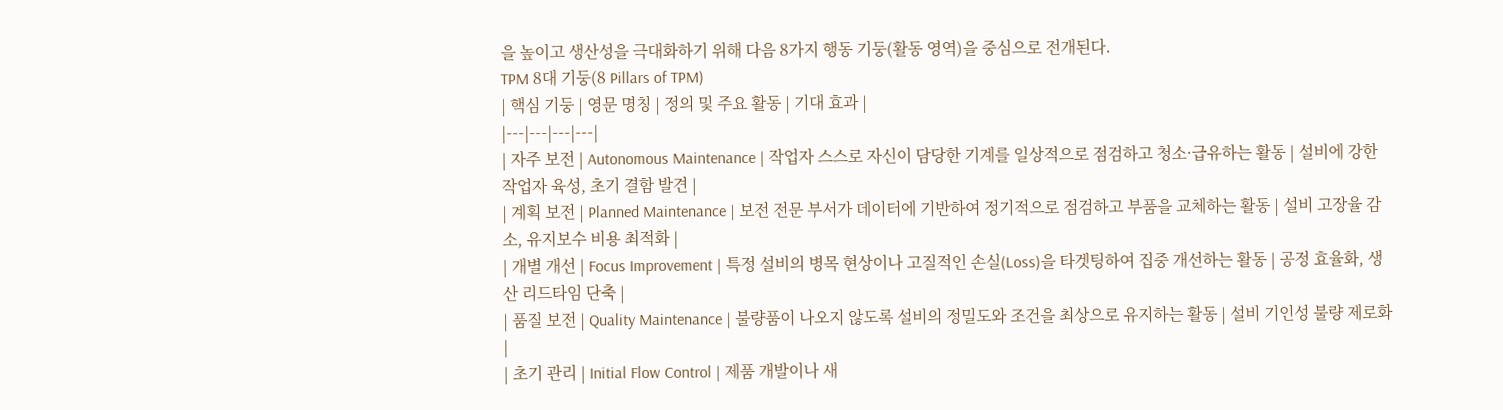을 높이고 생산성을 극대화하기 위해 다음 8가지 행동 기둥(활동 영역)을 중심으로 전개된다.
TPM 8대 기둥(8 Pillars of TPM)
| 핵심 기둥 | 영문 명칭 | 정의 및 주요 활동 | 기대 효과 |
|---|---|---|---|
| 자주 보전 | Autonomous Maintenance | 작업자 스스로 자신이 담당한 기계를 일상적으로 점검하고 청소·급유하는 활동 | 설비에 강한 작업자 육성, 초기 결함 발견 |
| 계획 보전 | Planned Maintenance | 보전 전문 부서가 데이터에 기반하여 정기적으로 점검하고 부품을 교체하는 활동 | 설비 고장율 감소, 유지보수 비용 최적화 |
| 개별 개선 | Focus Improvement | 특정 설비의 병목 현상이나 고질적인 손실(Loss)을 타겟팅하여 집중 개선하는 활동 | 공정 효율화, 생산 리드타임 단축 |
| 품질 보전 | Quality Maintenance | 불량품이 나오지 않도록 설비의 정밀도와 조건을 최상으로 유지하는 활동 | 설비 기인성 불량 제로화 |
| 초기 관리 | Initial Flow Control | 제품 개발이나 새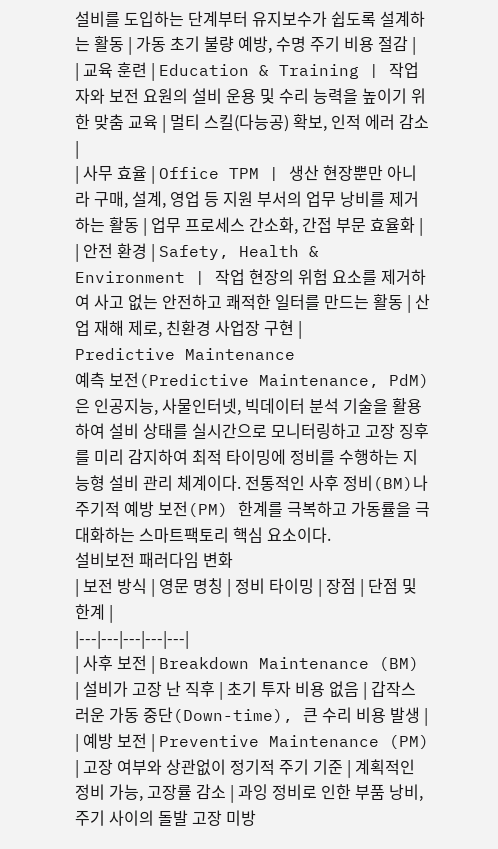설비를 도입하는 단계부터 유지보수가 쉽도록 설계하는 활동 | 가동 초기 불량 예방, 수명 주기 비용 절감 |
| 교육 훈련 | Education & Training | 작업자와 보전 요원의 설비 운용 및 수리 능력을 높이기 위한 맞춤 교육 | 멀티 스킬(다능공) 확보, 인적 에러 감소 |
| 사무 효율 | Office TPM | 생산 현장뿐만 아니라 구매, 설계, 영업 등 지원 부서의 업무 낭비를 제거하는 활동 | 업무 프로세스 간소화, 간접 부문 효율화 |
| 안전 환경 | Safety, Health & Environment | 작업 현장의 위험 요소를 제거하여 사고 없는 안전하고 쾌적한 일터를 만드는 활동 | 산업 재해 제로, 친환경 사업장 구현 |
Predictive Maintenance
예측 보전(Predictive Maintenance, PdM)은 인공지능, 사물인터넷, 빅데이터 분석 기술을 활용하여 설비 상태를 실시간으로 모니터링하고 고장 징후를 미리 감지하여 최적 타이밍에 정비를 수행하는 지능형 설비 관리 체계이다. 전통적인 사후 정비(BM)나 주기적 예방 보전(PM) 한계를 극복하고 가동률을 극대화하는 스마트팩토리 핵심 요소이다.
설비보전 패러다임 변화
| 보전 방식 | 영문 명칭 | 정비 타이밍 | 장점 | 단점 및 한계 |
|---|---|---|---|---|
| 사후 보전 | Breakdown Maintenance (BM) | 설비가 고장 난 직후 | 초기 투자 비용 없음 | 갑작스러운 가동 중단(Down-time), 큰 수리 비용 발생 |
| 예방 보전 | Preventive Maintenance (PM) | 고장 여부와 상관없이 정기적 주기 기준 | 계획적인 정비 가능, 고장률 감소 | 과잉 정비로 인한 부품 낭비, 주기 사이의 돌발 고장 미방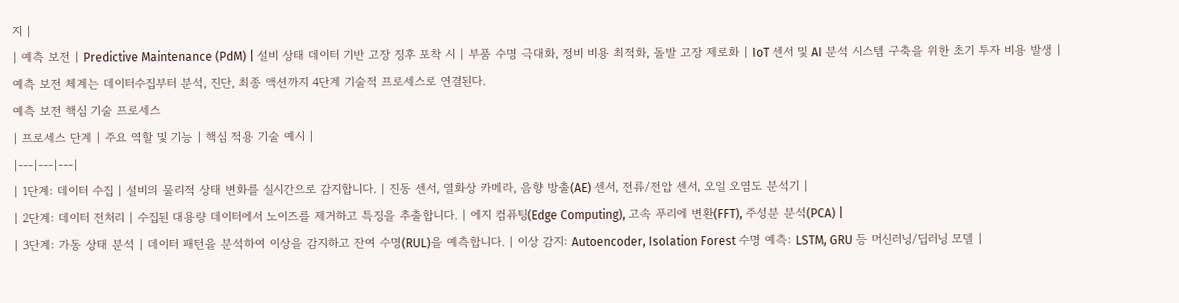지 |
| 예측 보전 | Predictive Maintenance (PdM) | 설비 상태 데이터 기반 고장 징후 포착 시 | 부품 수명 극대화, 정비 비용 최적화, 돌발 고장 제로화 | IoT 센서 및 AI 분석 시스템 구축을 위한 초기 투자 비용 발생 |
예측 보전 체계는 데이터수집부터 분석, 진단, 최종 액션까지 4단계 기술적 프로세스로 연결된다.
예측 보전 핵심 기술 프로세스
| 프로세스 단계 | 주요 역할 및 기능 | 핵심 적용 기술 예시 |
|---|---|---|
| 1단계: 데이터 수집 | 설비의 물리적 상태 변화를 실시간으로 감지합니다. | 진동 센서, 열화상 카메라, 음향 방출(AE) 센서, 전류/전압 센서, 오일 오염도 분석기 |
| 2단계: 데이터 전처리 | 수집된 대용량 데이터에서 노이즈를 제거하고 특징을 추출합니다. | 에지 컴퓨팅(Edge Computing), 고속 푸리에 변환(FFT), 주성분 분석(PCA) |
| 3단계: 가동 상태 분석 | 데이터 패턴을 분석하여 이상을 감지하고 잔여 수명(RUL)을 예측합니다. | 이상 감지: Autoencoder, Isolation Forest 수명 예측: LSTM, GRU 등 머신러닝/딥러닝 모델 |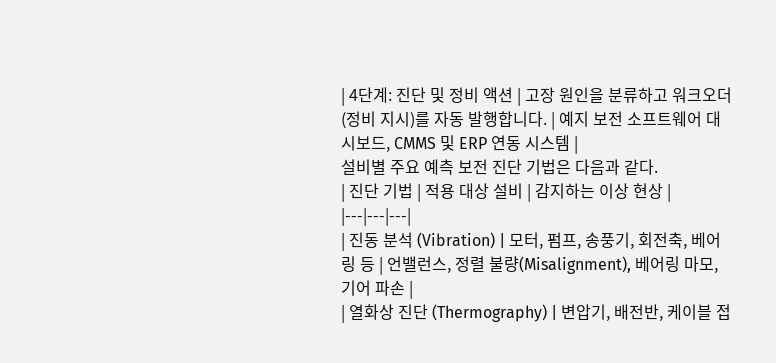| 4단계: 진단 및 정비 액션 | 고장 원인을 분류하고 워크오더(정비 지시)를 자동 발행합니다. | 예지 보전 소프트웨어 대시보드, CMMS 및 ERP 연동 시스템 |
설비별 주요 예측 보전 진단 기법은 다음과 같다.
| 진단 기법 | 적용 대상 설비 | 감지하는 이상 현상 |
|---|---|---|
| 진동 분석 (Vibration) | 모터, 펌프, 송풍기, 회전축, 베어링 등 | 언밸런스, 정렬 불량(Misalignment), 베어링 마모, 기어 파손 |
| 열화상 진단 (Thermography) | 변압기, 배전반, 케이블 접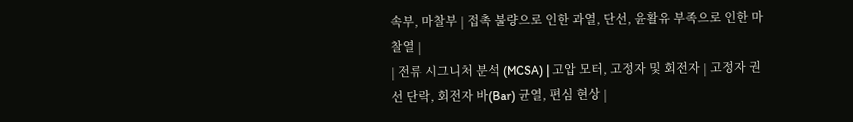속부, 마찰부 | 접촉 불량으로 인한 과열, 단선, 윤활유 부족으로 인한 마찰열 |
| 전류 시그니처 분석 (MCSA) | 고압 모터, 고정자 및 회전자 | 고정자 권선 단락, 회전자 바(Bar) 균열, 편심 현상 |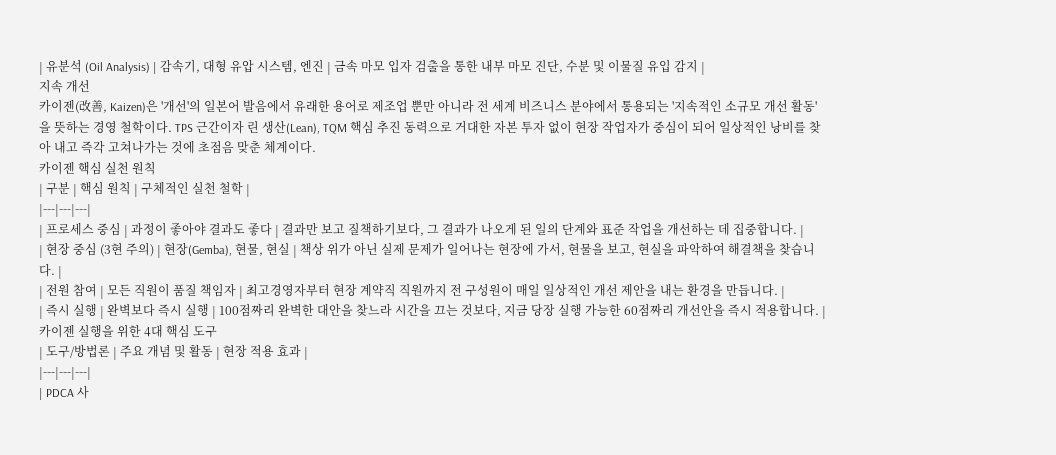| 유분석 (Oil Analysis) | 감속기, 대형 유압 시스템, 엔진 | 금속 마모 입자 검출을 통한 내부 마모 진단, 수분 및 이물질 유입 감지 |
지속 개선
카이젠(改善, Kaizen)은 '개선'의 일본어 발음에서 유래한 용어로 제조업 뿐만 아니라 전 세계 비즈니스 분야에서 통용되는 '지속적인 소규모 개선 활동'을 뜻하는 경영 철학이다. TPS 근간이자 린 생산(Lean), TQM 핵심 추진 동력으로 거대한 자본 투자 없이 현장 작업자가 중심이 되어 일상적인 낭비를 찾아 내고 즉각 고쳐나가는 것에 초점음 맞춘 체계이다.
카이젠 핵심 실천 원칙
| 구분 | 핵심 원칙 | 구체적인 실천 철학 |
|---|---|---|
| 프로세스 중심 | 과정이 좋아야 결과도 좋다 | 결과만 보고 질책하기보다, 그 결과가 나오게 된 일의 단계와 표준 작업을 개선하는 데 집중합니다. |
| 현장 중심 (3현 주의) | 현장(Gemba), 현물, 현실 | 책상 위가 아닌 실제 문제가 일어나는 현장에 가서, 현물을 보고, 현실을 파악하여 해결책을 찾습니다. |
| 전원 참여 | 모든 직원이 품질 책임자 | 최고경영자부터 현장 계약직 직원까지 전 구성원이 매일 일상적인 개선 제안을 내는 환경을 만듭니다. |
| 즉시 실행 | 완벽보다 즉시 실행 | 100점짜리 완벽한 대안을 찾느라 시간을 끄는 것보다, 지금 당장 실행 가능한 60점짜리 개선안을 즉시 적용합니다. |
카이젠 실행을 위한 4대 핵심 도구
| 도구/방법론 | 주요 개념 및 활동 | 현장 적용 효과 |
|---|---|---|
| PDCA 사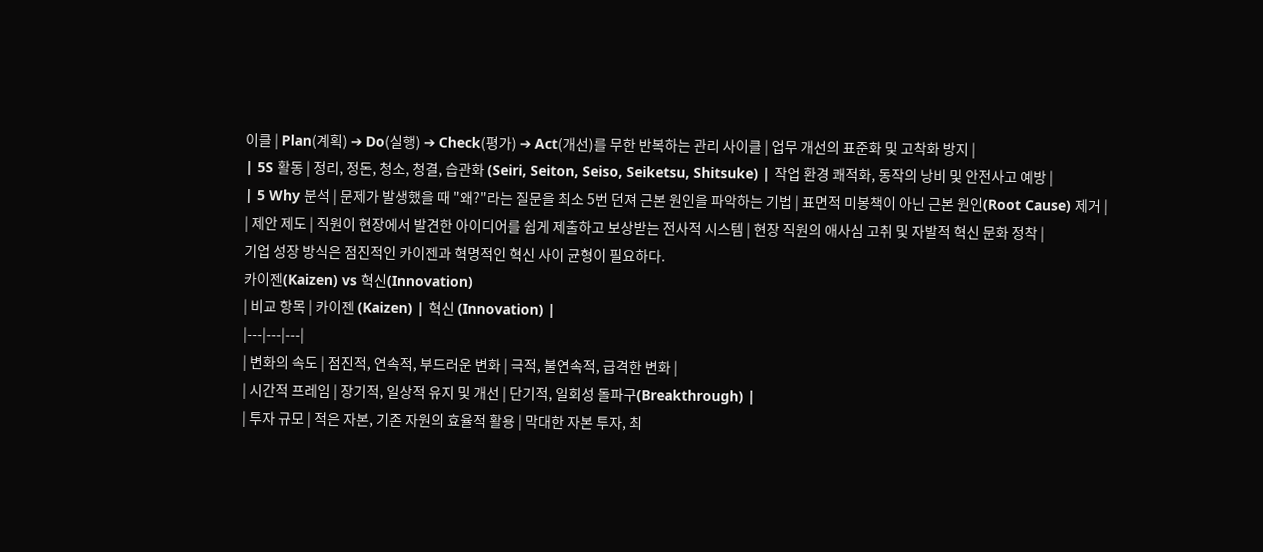이클 | Plan(계획) ➔ Do(실행) ➔ Check(평가) ➔ Act(개선)를 무한 반복하는 관리 사이클 | 업무 개선의 표준화 및 고착화 방지 |
| 5S 활동 | 정리, 정돈, 청소, 청결, 습관화 (Seiri, Seiton, Seiso, Seiketsu, Shitsuke) | 작업 환경 쾌적화, 동작의 낭비 및 안전사고 예방 |
| 5 Why 분석 | 문제가 발생했을 때 "왜?"라는 질문을 최소 5번 던져 근본 원인을 파악하는 기법 | 표면적 미봉책이 아닌 근본 원인(Root Cause) 제거 |
| 제안 제도 | 직원이 현장에서 발견한 아이디어를 쉽게 제출하고 보상받는 전사적 시스템 | 현장 직원의 애사심 고취 및 자발적 혁신 문화 정착 |
기업 성장 방식은 점진적인 카이젠과 혁명적인 혁신 사이 균형이 필요하다.
카이젠(Kaizen) vs 혁신(Innovation)
| 비교 항목 | 카이젠 (Kaizen) | 혁신 (Innovation) |
|---|---|---|
| 변화의 속도 | 점진적, 연속적, 부드러운 변화 | 극적, 불연속적, 급격한 변화 |
| 시간적 프레임 | 장기적, 일상적 유지 및 개선 | 단기적, 일회성 돌파구(Breakthrough) |
| 투자 규모 | 적은 자본, 기존 자원의 효율적 활용 | 막대한 자본 투자, 최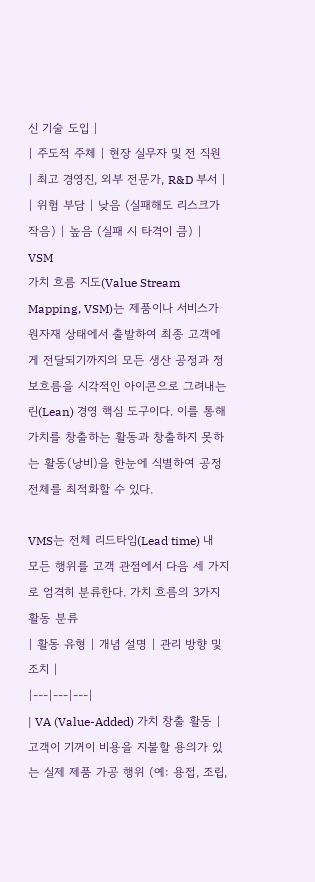신 기술 도입 |
| 주도적 주체 | 현장 실무자 및 전 직원 | 최고 경영진, 외부 전문가, R&D 부서 |
| 위험 부담 | 낮음 (실패해도 리스크가 작음) | 높음 (실패 시 타격이 큼) |
VSM
가치 흐름 지도(Value Stream Mapping, VSM)는 제품이나 서비스가 원자재 상태에서 출발하여 최종 고객에게 전달되기까지의 모든 생산 공정과 정보흐름을 시각적인 아이콘으로 그려내는 린(Lean) 경영 핵심 도구이다. 이를 통해 가치를 창출하는 활동과 창출하지 못하는 활동(낭비)을 한눈에 식별하여 공정 전체를 최적화할 수 있다.

VMS는 전체 리드타임(Lead time) 내 모든 행위를 고객 관점에서 다음 세 가지로 엄격히 분류한다. 가치 흐름의 3가지 활동 분류
| 활동 유형 | 개념 설명 | 관리 방향 및 조치 |
|---|---|---|
| VA (Value-Added) 가치 창출 활동 |
고객이 기꺼이 비용을 지불할 용의가 있는 실제 제품 가공 행위 (예: 용접, 조립,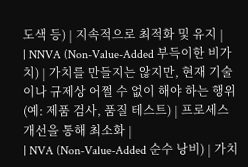도색 등) | 지속적으로 최적화 및 유지 |
| NNVA (Non-Value-Added 부득이한 비가치) | 가치를 만들지는 않지만, 현재 기술이나 규제상 어쩔 수 없이 해야 하는 행위 (예: 제품 검사, 품질 테스트) | 프로세스 개선을 통해 최소화 |
| NVA (Non-Value-Added 순수 낭비) | 가치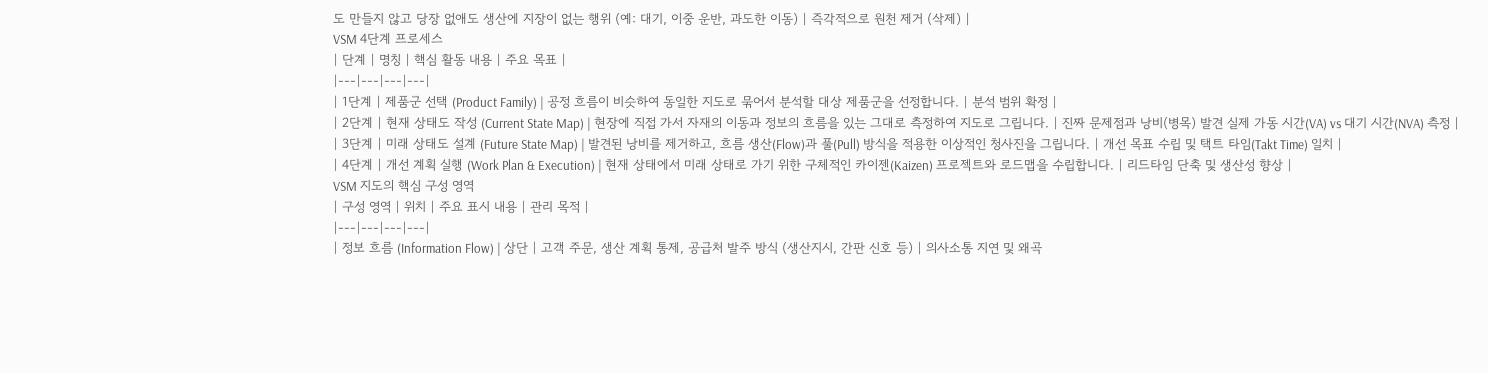도 만들지 않고 당장 없애도 생산에 지장이 없는 행위 (예: 대기, 이중 운반, 과도한 이동) | 즉각적으로 원천 제거 (삭제) |
VSM 4단계 프로세스
| 단계 | 명칭 | 핵심 활동 내용 | 주요 목표 |
|---|---|---|---|
| 1단계 | 제품군 선택 (Product Family) | 공정 흐름이 비슷하여 동일한 지도로 묶어서 분석할 대상 제품군을 선정합니다. | 분석 범위 확정 |
| 2단계 | 현재 상태도 작성 (Current State Map) | 현장에 직접 가서 자재의 이동과 정보의 흐름을 있는 그대로 측정하여 지도로 그립니다. | 진짜 문제점과 낭비(병목) 발견 실제 가동 시간(VA) vs 대기 시간(NVA) 측정 |
| 3단계 | 미래 상태도 설계 (Future State Map) | 발견된 낭비를 제거하고, 흐름 생산(Flow)과 풀(Pull) 방식을 적용한 이상적인 청사진을 그립니다. | 개선 목표 수립 및 택트 타임(Takt Time) 일치 |
| 4단계 | 개선 계획 실행 (Work Plan & Execution) | 현재 상태에서 미래 상태로 가기 위한 구체적인 카이젠(Kaizen) 프로젝트와 로드맵을 수립합니다. | 리드타임 단축 및 생산성 향상 |
VSM 지도의 핵심 구성 영역
| 구성 영역 | 위치 | 주요 표시 내용 | 관리 목적 |
|---|---|---|---|
| 정보 흐름 (Information Flow) | 상단 | 고객 주문, 생산 계획 통제, 공급처 발주 방식 (생산지시, 간판 신호 등) | 의사소통 지연 및 왜곡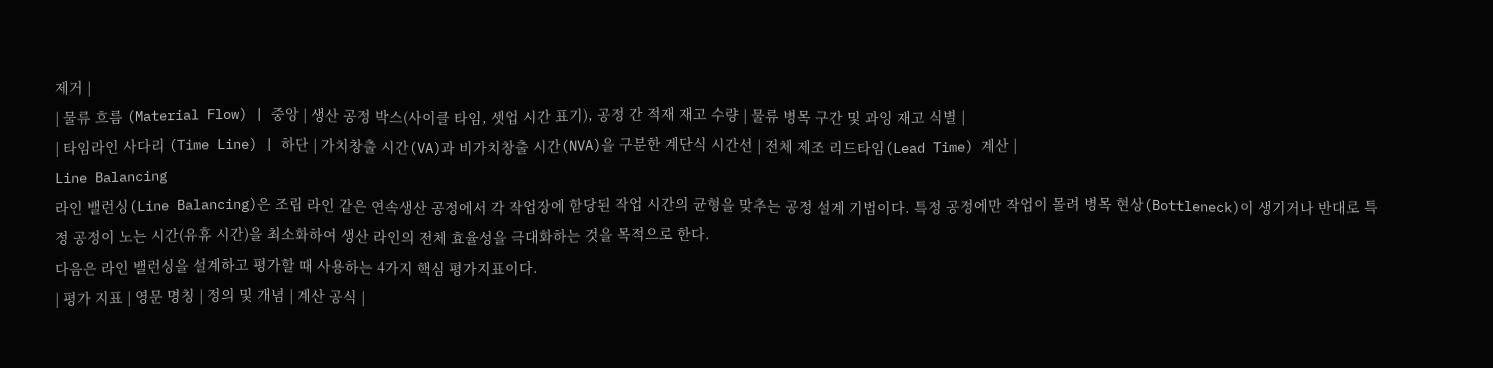제거 |
| 물류 흐름 (Material Flow) | 중앙 | 생산 공정 박스(사이클 타임, 셋업 시간 표기), 공정 간 적재 재고 수량 | 물류 병목 구간 및 과잉 재고 식별 |
| 타임라인 사다리 (Time Line) | 하단 | 가치창출 시간(VA)과 비가치창출 시간(NVA)을 구분한 계단식 시간선 | 전체 제조 리드타임(Lead Time) 계산 |
Line Balancing
라인 밸런싱(Line Balancing)은 조립 라인 같은 연속생산 공정에서 각 작업장에 핟당된 작업 시간의 균형을 맞추는 공정 설계 기법이다. 특정 공정에만 작업이 몰려 병목 현상(Bottleneck)이 생기거나 반대로 특정 공정이 노는 시간(유휴 시간)을 최소화하여 생산 라인의 전체 효율성을 극대화하는 것을 목적으로 한다.
다음은 라인 밸런싱을 설계하고 평가할 때 사용하는 4가지 핵심 평가지표이다.
| 평가 지표 | 영문 명칭 | 정의 및 개념 | 계산 공식 |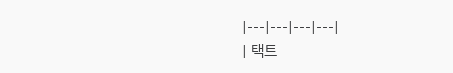|---|---|---|---|
| 택트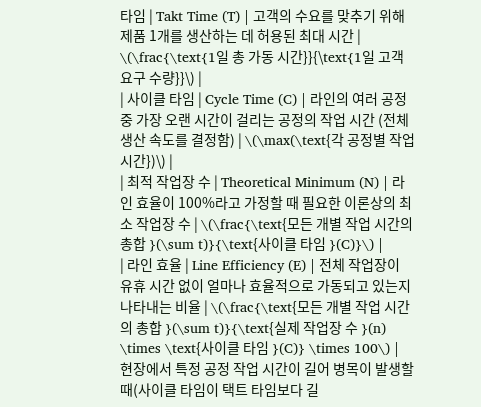타임 | Takt Time (T) | 고객의 수요를 맞추기 위해 제품 1개를 생산하는 데 허용된 최대 시간 | \(\frac{\text{1일 총 가동 시간}}{\text{1일 고객 요구 수량}}\) |
| 사이클 타임 | Cycle Time (C) | 라인의 여러 공정 중 가장 오랜 시간이 걸리는 공정의 작업 시간 (전체 생산 속도를 결정함) | \(\max(\text{각 공정별 작업 시간})\) |
| 최적 작업장 수 | Theoretical Minimum (N) | 라인 효율이 100%라고 가정할 때 필요한 이론상의 최소 작업장 수 | \(\frac{\text{모든 개별 작업 시간의 총합 }(\sum t)}{\text{사이클 타임 }(C)}\) |
| 라인 효율 | Line Efficiency (E) | 전체 작업장이 유휴 시간 없이 얼마나 효율적으로 가동되고 있는지 나타내는 비율 | \(\frac{\text{모든 개별 작업 시간의 총합 }(\sum t)}{\text{실제 작업장 수 }(n) \times \text{사이클 타임 }(C)} \times 100\) |
현장에서 특정 공정 작업 시간이 길어 병목이 발생할 때(사이클 타임이 택트 타임보다 길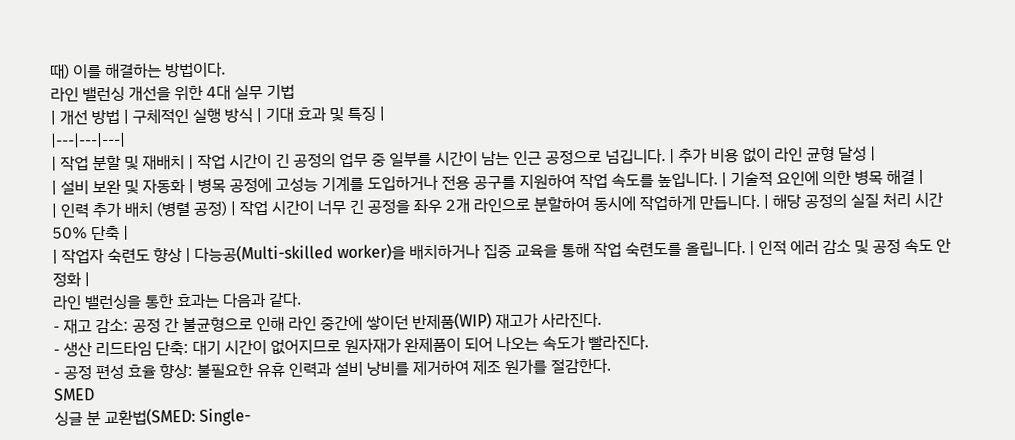때) 이를 해결하는 방법이다.
라인 밸런싱 개선을 위한 4대 실무 기법
| 개선 방법 | 구체적인 실행 방식 | 기대 효과 및 특징 |
|---|---|---|
| 작업 분할 및 재배치 | 작업 시간이 긴 공정의 업무 중 일부를 시간이 남는 인근 공정으로 넘깁니다. | 추가 비용 없이 라인 균형 달성 |
| 설비 보완 및 자동화 | 병목 공정에 고성능 기계를 도입하거나 전용 공구를 지원하여 작업 속도를 높입니다. | 기술적 요인에 의한 병목 해결 |
| 인력 추가 배치 (병렬 공정) | 작업 시간이 너무 긴 공정을 좌우 2개 라인으로 분할하여 동시에 작업하게 만듭니다. | 해당 공정의 실질 처리 시간 50% 단축 |
| 작업자 숙련도 향상 | 다능공(Multi-skilled worker)을 배치하거나 집중 교육을 통해 작업 숙련도를 올립니다. | 인적 에러 감소 및 공정 속도 안정화 |
라인 밸런싱을 통한 효과는 다음과 같다.
- 재고 감소: 공정 간 불균형으로 인해 라인 중간에 쌓이던 반제품(WIP) 재고가 사라진다.
- 생산 리드타임 단축: 대기 시간이 없어지므로 원자재가 완제품이 되어 나오는 속도가 빨라진다.
- 공정 편성 효율 향상: 불필요한 유휴 인력과 설비 낭비를 제거하여 제조 원가를 절감한다.
SMED
싱글 분 교환법(SMED: Single-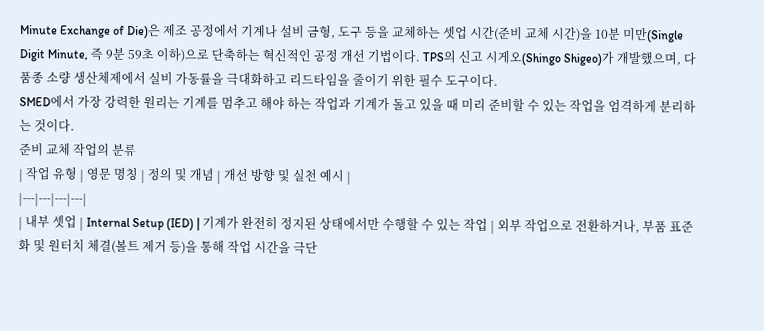Minute Exchange of Die)은 제조 공정에서 기계나 설비 금형, 도구 등을 교체하는 셋업 시간(준비 교체 시간)을 10분 미만(Single Digit Minute, 즉 9분 59초 이하)으로 단축하는 혁신적인 공정 개선 기법이다. TPS의 신고 시게오(Shingo Shigeo)가 개발했으며, 다품종 소량 생산체제에서 실비 가동률을 극대화하고 리드타임을 줄이기 위한 필수 도구이다.
SMED에서 가장 강력한 원리는 기계를 멈추고 해야 하는 작업과 기계가 돌고 있을 때 미리 준비할 수 있는 작업을 엄격하게 분리하는 것이다.
준비 교체 작업의 분류
| 작업 유형 | 영문 명칭 | 정의 및 개념 | 개선 방향 및 실천 예시 |
|---|---|---|---|
| 내부 셋업 | Internal Setup (IED) | 기계가 완전히 정지된 상태에서만 수행할 수 있는 작업 | 외부 작업으로 전환하거나, 부품 표준화 및 원터치 체결(볼트 제거 등)을 통해 작업 시간을 극단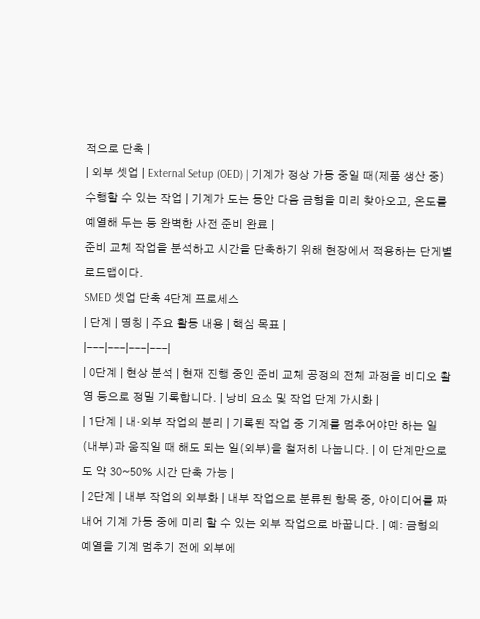적으로 단축 |
| 외부 셋업 | External Setup (OED) | 기계가 정상 가동 중일 때(제품 생산 중) 수행할 수 있는 작업 | 기계가 도는 동안 다음 금형을 미리 찾아오고, 온도를 예열해 두는 등 완벽한 사전 준비 완료 |
준비 교체 작업을 분석하고 시간을 단축하기 위해 현장에서 적용하는 단게별 로드맵이다.
SMED 셋업 단축 4단계 프로세스
| 단계 | 명칭 | 주요 활동 내용 | 핵심 목표 |
|---|---|---|---|
| 0단계 | 현상 분석 | 현재 진행 중인 준비 교체 공정의 전체 과정을 비디오 촬영 등으로 정밀 기록합니다. | 낭비 요소 및 작업 단계 가시화 |
| 1단계 | 내·외부 작업의 분리 | 기록된 작업 중 기계를 멈추어야만 하는 일(내부)과 움직일 때 해도 되는 일(외부)을 철저히 나눕니다. | 이 단계만으로도 약 30~50% 시간 단축 가능 |
| 2단계 | 내부 작업의 외부화 | 내부 작업으로 분류된 항목 중, 아이디어를 짜내어 기계 가동 중에 미리 할 수 있는 외부 작업으로 바꿉니다. | 예: 금형의 예열을 기계 멈추기 전에 외부에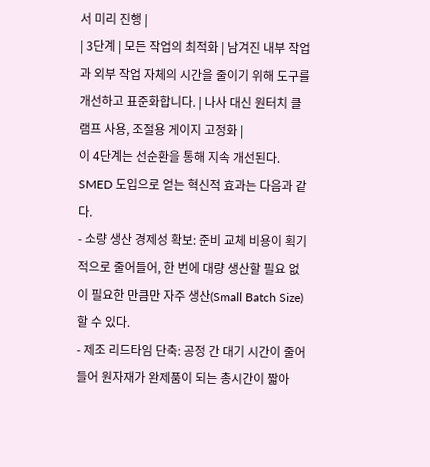서 미리 진행 |
| 3단계 | 모든 작업의 최적화 | 남겨진 내부 작업과 외부 작업 자체의 시간을 줄이기 위해 도구를 개선하고 표준화합니다. | 나사 대신 원터치 클램프 사용, 조절용 게이지 고정화 |
이 4단계는 선순환을 통해 지속 개선된다.
SMED 도입으로 얻는 혁신적 효과는 다음과 같다.
- 소량 생산 경제성 확보: 준비 교체 비용이 획기적으로 줄어들어, 한 번에 대량 생산할 필요 없이 필요한 만큼만 자주 생산(Small Batch Size)할 수 있다.
- 제조 리드타임 단축: 공정 간 대기 시간이 줄어들어 원자재가 완제품이 되는 총시간이 짧아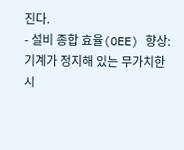진다.
- 설비 종합 효율(OEE) 향상: 기계가 정지해 있는 무가치한 시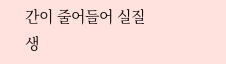간이 줄어들어 실질 생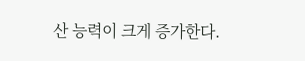산 능력이 크게 증가한다.